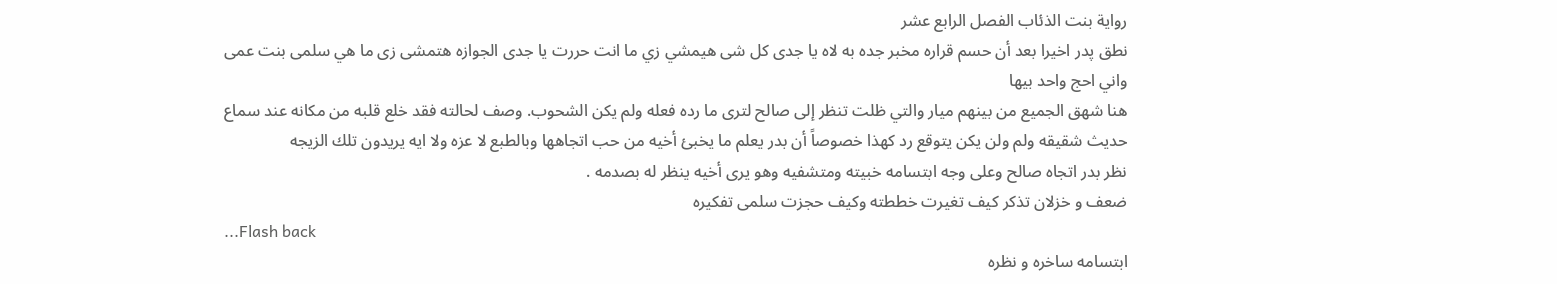رواية بنت الذئاب الفصل الرابع عشر
نطق پدر اخيرا بعد أن حسم قراره مخبر جده به لاه یا جدی کل شی هیمشي زي ما انت حررت يا جدى الجوازه هتمشى زى ما هي سلمى بنت عمى واني احج واحد بيها
هنا شهق الجميع من بينهم ميار والتي ظلت تنظر إلى صالح لترى ما رده فعله ولم يكن الشحوب. وصف لحالته فقد خلع قلبه من مكانه عند سماع حديث شقيقه ولم ولن يكن يتوقع رد كهذا خصوصاً أن بدر يعلم ما يخبئ أخيه من حب اتجاهها وبالطبع لا عزه ولا ايه يريدون تلك الزيجه
نظر بدر اتجاه صالح وعلى وجه ابتسامه خبيته ومتشفيه وهو يرى أخيه ينظر له بصدمه .
ضعف و خزلان تذكر كيف تغيرت خططته وكيف حجزت سلمی تفکیره
...Flash back
ابتسامه ساخره و نظره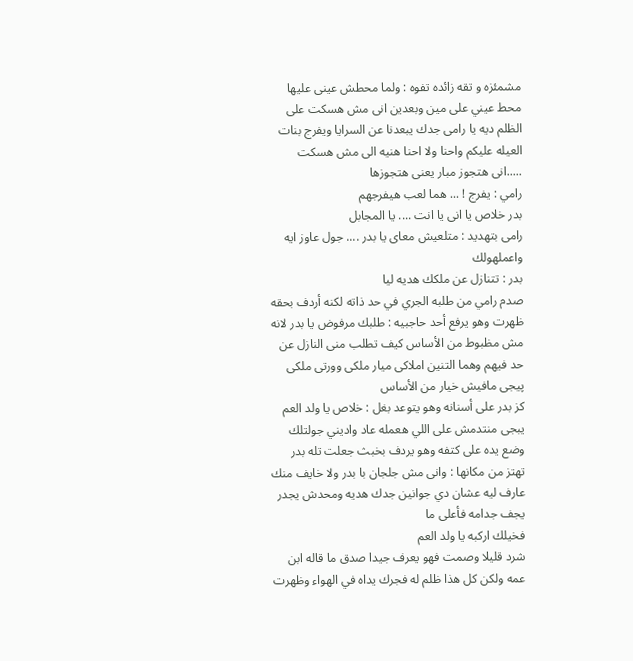مشمئزه و تقه زائده تفوه : ولما محطش عينى عليها محط عيني على مين وبعدين انى مش هسكت على الظلم ديه يا رامى جدك يبعدنا عن السرايا ويفرج بنات العيله عليكم واحنا ولا احنا هنيه الى مش هسکت .....انی هتجوز مبار یعنی هتجوزها
رامي : يفرج ! ... هما لعب هيفرجهم
بدر خلاص یا انی يا انت .... يا المجابل
رامی بتهديد : متلعيش معای یا بدر .... جول عاوز ايه واعملهولك
بدر : تتنازل عن ملكك هديه ليا
صدم رامي من طلبه الجري في حد ذاته لكنه أردف بحقه ظهرت وهو يرفع أحد حاجبيه : طلبك مرفوض يا بدر لانه مش مظبوط من الأساس كيف تطلب منى النازل عن حد فيهم وهما التنين املاکی میار ملکی وورتی ملکی پیجی مافيش خيار من الأساس
كز بدر على أسنانه وهو يتوعد بغل : خلاص يا ولد العم يبجى منتدمش على اللي هعمله عاد واديني جولتلك
وضع يده على كتفه وهو يردف بخبث جعلت تله بدر تهتز من مكانها : وانی مش جلجان با بدر ولا خايف منك عارف ليه عشان دي جوانين جدك هديه ومحدش يجدر يجف جدامه فأعلى ما
فخيلك اركبه يا ولد العم
شرد قليلا وصمت فهو يعرف جيدا صدق ما قاله ابن عمه ولكن كل هذا ظلم له فجرك يداه في الهواء وظهرت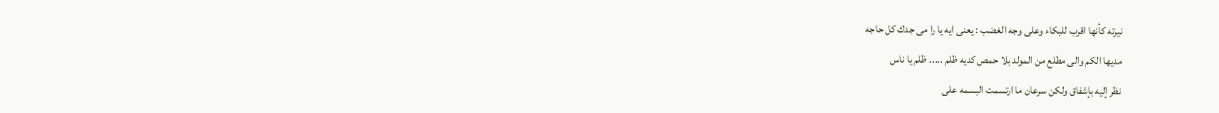نيرته كأنها اقرب للبكاء وعلى وجه الغضب : يعنى ايه يا را می جدك كل حاجه
مديها الكم والى مطلع من المولد بلا حمص كديه ظلم ..... ظلم يا ناس
نظر إليه بإشفاق ولكن سرعان ما ارتسمت البسمه على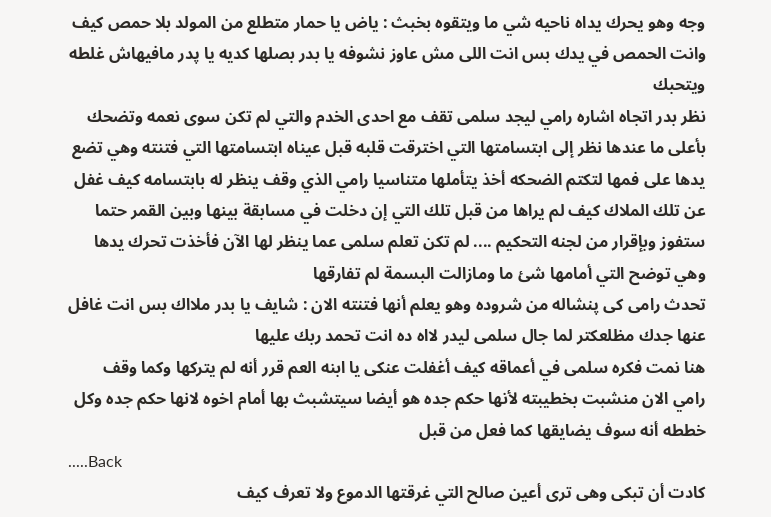وجه وهو يحرك يداه ناحيه شي ما ويتقوه بخبث : یاض یا حمار متطلع من المولد بلا حمص كيف وانت الحمص في يدك بس انت اللى مش عاوز نشوفه يا بدر بصلها کدیه یا پدر مافيهاش غلطه ويتحبك
نظر بدر اتجاه اشاره رامي ليجد سلمى تقف مع احدى الخدم والتي لم تكن سوى نعمه وتضحك
بأعلى ما عندها نظر إلى ابتسامتها التي اخترقت قلبه قبل عيناه ابتسامتها التي فتنته وهي تضع يدها على فمها لتكتم الضحكه أخذ يتأملها متناسيا رامي الذي وقف ينظر له بابتسامه كيف غفل عن تلك الملاك كيف لم يراها من قبل تلك التي إن دخلت في مسابقة بينها وبين القمر حتما ستفوز وبإقرار من لجنه التحكيم .... لم تكن تعلم سلمى عما ينظر لها الآن فأخذت تحرك يدها وهي توضح التي أمامها شئ ما ومازالت البسمة لم تفارقها
تحدث رامی کی پنشاله من شروده وهو يعلم أنها فتنته الان : شايف يا بدر ملااك بس انت غافل عنها جدك مظلعكتر لما جال سلمى ليدر لااه ده انت تحمد ربك عليها
هنا نمت فكره سلمى في أعماقه كيف أغفلت عنكى يا ابنه العم قرر أنه لم يتركها وكما وقف رامي الان منشبت بخطيبته لأنها حكم جده هو أيضا سيتشبث بها أمام اخوه لانها حكم جده وكل خططه أنه سوف يضايقها كما فعل من قبل
.....Back
كادت أن تبكى وهى ترى أعين صالح التي غرقتها الدموع ولا تعرف كيف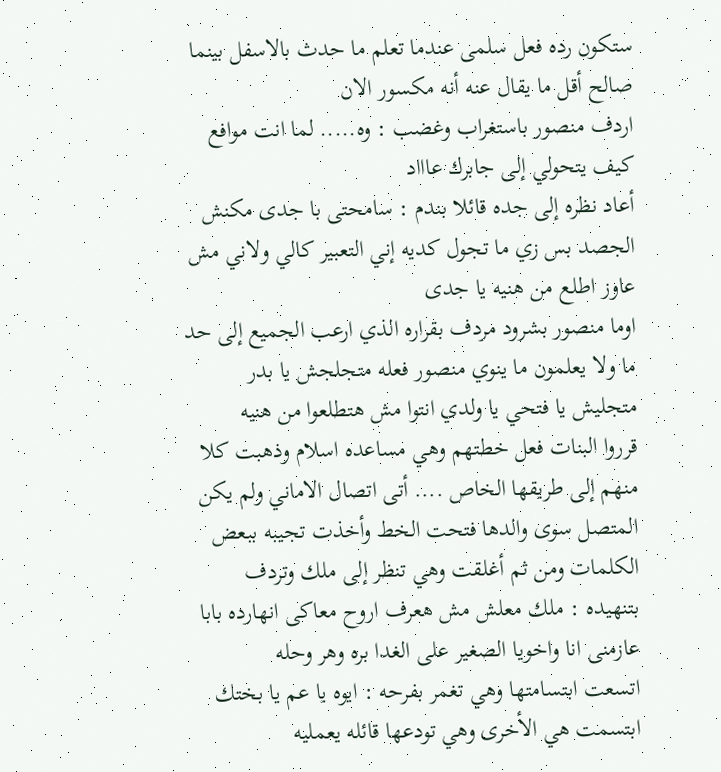ستكون رده فعل سلمى عندما تعلم ما حدث بالاسفل بينما صالح أقل ما يقال عنه أنه مكسور الان
اردف منصور باستغراب وغضب : وه..... لما انت موافع كيف يتحولي إلى جابرك عاااد
أعاد نظره إلى جده قائلا بندم : سامحتی با جدى مكنش الجصد بس زي ما تجول كديه إني التعبير كالي ولاني مش عاوز اطلع من هنيه يا جدى
اوما منصور بشرود مردف بقراره الذي ارعب الجميع إلى حد ما ولا يعلمون ما ينوي منصور فعله متجلجش یا بدر متجلیش یا فتحي يا ولدي انتوا مش هتطلعوا من هنيه
قرروا البنات فعل خطتهم وهي مساعده اسلام وذهبت كلا منهم إلى طريقها الخاص .... أتى اتصال الاماني ولم يكن المتصل سوى والدها فتحت الخط وأخذت تجيبه ببعض الكلمات ومن ثم أغلقت وهي تنظر إلى ملك وتردف بتنهيده : ملك معلش مش هعرف اروح معاکی انهارده بابا عازمنی انا واخويا الصغير على الغدا بره وهر وحله
اتسعت ابتسامتها وهي تغمر بفرحه : ايوه يا عم يا بختك
ابتسمت هي الأخرى وهي تودعها قائله يعمليه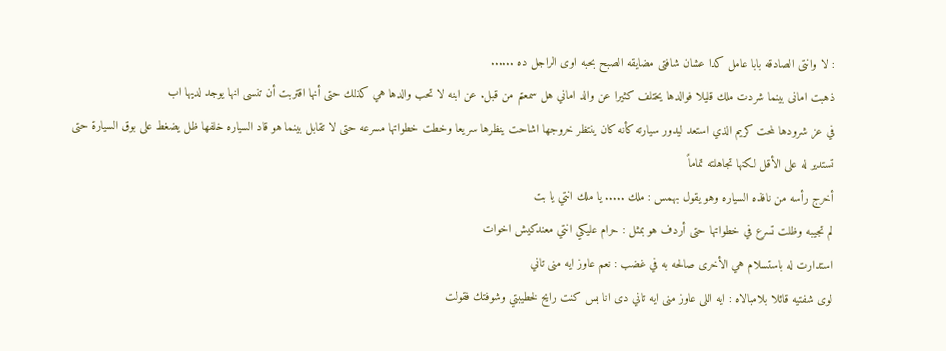: لا وانتى الصادقه بابا عامل كدا عشان شافتی مضايقه الصبح بحبه اوى الراجل ده ......
ذهبت امانی بينما شردت ملك قليلا فوالدها يختلف كثيرا عن والد اماني هل سمعتم من قبل. عن ابنه لا تحب والدها هي كذلك حتى أنها اقتربت أن تنسى انها يوجد لديها اب
في عز شرودها لمحت كريم الذي استعد ليدور سيارته كأنه كان ينتظر خروجها اشاحت ينظرها سريعا وخطت خطواتها مسرعه حتى لا تقابل بينما هو قاد السياره خلفها ظل يضغط على بوق السيارة حتى تستدير له على الأقل لكنها تجاهلته تماماً
أخرج رأسه من نافذه السياره وهو يقول بهمس : ملك ..... يا ملك انتي يا بت
لم تجيبه وظلت تسرع في خطواتها حتى أردف هو بمثل : حرام عليكي انتي معندكيش اخوات
استدارت له باستسلام هي الأخرى صالحه به في غضب : نعم عاوز ايه منى تاني
لوی شفتيه قائلا بلامبالاه : ايه اللى عاوز منى ايه تاني دى انا بس كنت رايح لخطيبتي وشوفتك فقولت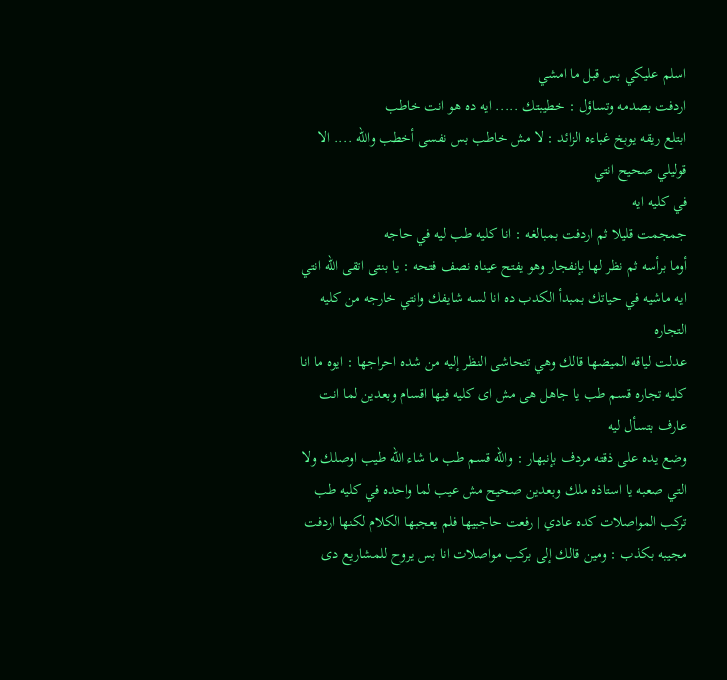اسلم عليكي بس قبل ما امشي
اردفت بصدمه وتساؤل : خطيبتك ..... ايه ده هو انت خاطب
ابتلع ريقه يوبخ غباءه الزائد : لا مش خاطب بس نفسى أخطب والله .... الا قوليلي صحيح انتي
في كليه ايه
جمجمت قليلا ثم اردفت بمبالغه : انا كليه طب ليه في حاجه
أوما برأسه ثم نظر لها بإنفجار وهو يفتح عيناه نصف فتحه : يا بنتى اتقى الله انتي ايه ماشيه في حياتك بمبدأ الكدب ده انا لسه شايفك وانتي خارجه من كليه التجاره
عدلت لیاقه الميضها قالك وهي تتحاشى النظر إليه من شده احراجها : ايوه ما انا كليه تجاره قسم طب یا جاهل هى مش ای کليه فيها اقسام وبعدين لما انت عارف بتسأل ليه
وضع يده على ذقته مردف بإنبهار : والله قسم طب ما شاء الله طيب اوصلك ولا التي صعبه يا استاذه ملك وبعدين صحيح مش عيب لما واحده في كليه طب تركب المواصلات كده عادي | رفعت حاجبيها فلم يعجبها الكلام لكنها اردفت مجيبه بكذب : ومين قالك إلى بركب مواصلات انا بس يروح للمشاريع دى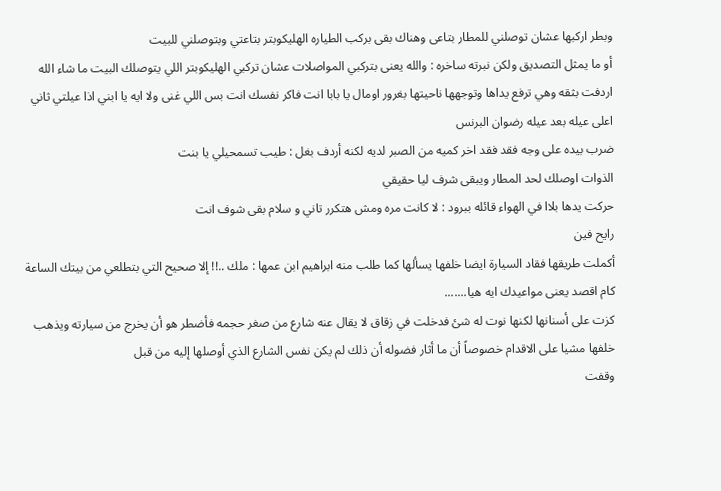وبطر اركبها عشان توصلني للمطار بتاعى وهناك بقى بركب الطياره الهليكوبتر بتاعتي وبتوصلني للبيت
أو ما يمثل التصديق ولكن نبرته ساخره : والله يعنى بتركبي المواصلات عشان تركبي الهليكوبتر اللي يتوصلك البيت ما شاء الله
اردفت بثقه وهي ترفع يداها وتوجهها ناحيتها بغرور اومال يا بابا انت فاكر نفسك انت بس اللي غنى ولا ايه يا ابني اذا عيلتي ثاني اعلى عيله بعد عيله رضوان البرنس
ضرب بيده على وجه فقد فقد اخر كميه من الصبر لديه لكنه أردف بغل : طيب تسمحيلي يا بنت
الذوات اوصلك لحد المطار ويبقى شرف ليا حقيقي
حرکت يدها بلاا في الهواء قائله ببرود : لا كانت مره ومش هتكرر تاني و سلام بقى شوف انت
رايح فين
أكملت طريقها فقاد السيارة ايضا خلفها يسألها كما طلب منه ابراهيم ابن عمها : ملك ..!! إلا صحيح التي بتطلعي من بيتك الساعة كام اقصد يعنى مواعيدك ايه هيا.......
كزت على أسنانها لكنها نوت له شئ فدخلت في زقاق لا يقال عنه شارع من صغر حجمه فأضطر هو أن يخرج من سيارته ويذهب خلفها مشيا على الاقدام خصوصاً أن ما أثار فضوله أن ذلك لم يكن نفس الشارع الذي أوصلها إليه من قبل
وقفت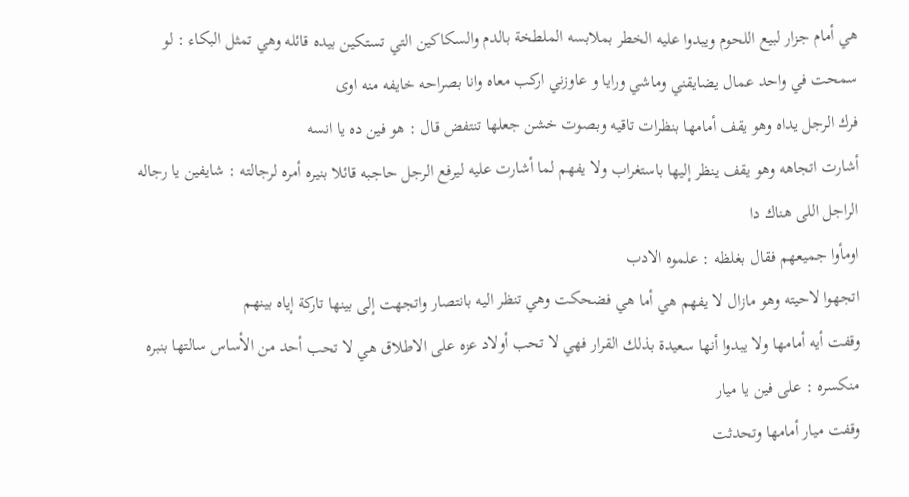هي أمام جزار لبيع اللحوم ويبدوا عليه الخطر بملابسه الملطخة بالدم والسكاكين التي تستكين بيده قائله وهي تمثل البكاء : لو سمحت في واحد عمال يضايقني وماشي ورايا و عاوزني اركب معاه وانا بصراحه خايفه منه اوى
فرك الرجل يداه وهو يقف أمامها بنظرات تاقيه وبصوت خشن جعلها تنتفض قال : هو فين ده يا انسه
أشارت اتجاهه وهو يقف ينظر إليها باستغراب ولا يفهم لما أشارت عليه ليرفع الرجل حاجبه قائلا بنيره أمره لرجالته : شايفين يا رجاله الراجل اللى هناك دا
اومأوا جميعهم فقال بغلظه : علموه الادب
اتجهوا لاحيته وهو مازال لا يفهم هي أما هي فضحكت وهي تنظر اليه بانتصار واتجهت إلى بينها تاركة إياه بينهم
وقفت أيه أمامها ولا يبدوا أنها سعيدة بذلك القرار فهي لا تحب أولاد عزه على الاطلاق هي لا تحب أحد من الأساس سالتها بنبره منكسره : على فين يا ميار
وقفت ميار أمامها وتحدثت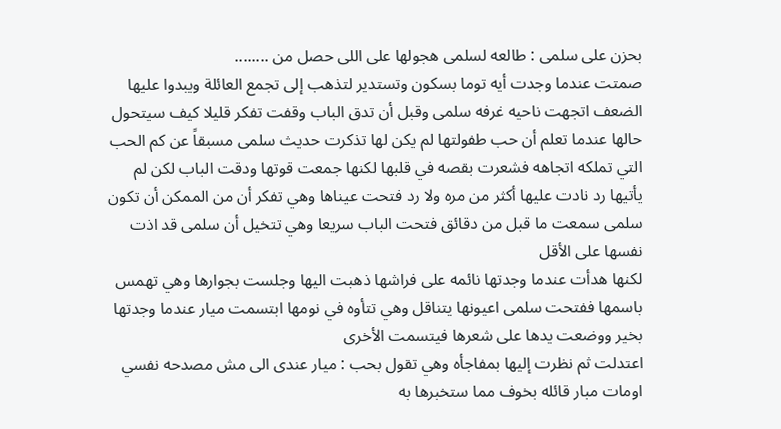بحزن على سلمى : طالعه لسلمى هجولها على اللى حصل من ........
صمتت عندما وجدت أيه توما بسكون وتستدير لتذهب إلى تجمع العائلة ويبدوا عليها الضعف اتجهت ناحیه غرفه سلمى وقبل أن تدق الباب وقفت تفكر قليلا كيف سيتحول حالها عندما تعلم أن حب طفولتها لم يكن لها تذكرت حديث سلمى مسبقاً عن كم الحب التي تملكه اتجاهه فشعرت بقصه في قلبها لكنها جمعت قوتها ودقت الباب لكن لم يأتيها رد نادت عليها أكثر من مره ولا رد فتحت عيناها وهي تفكر أن من الممكن أن تكون سلمى سمعت ما قبل من دقائق فتحت الباب سريعا وهي تتخيل أن سلمى قد اذت نفسها على الأقل
لكنها هدأت عندما وجدتها نائمه على فراشها ذهبت اليها وجلست بجوارها وهي تهمس باسمها ففتحت سلمى اعيونها يتناقل وهي تتأوه في نومها ابتسمت ميار عندما وجدتها بخير ووضعت يدها على شعرها فيتسمت الأخرى
اعتدلت ثم نظرت إليها بمفاجأه وهي تقول بحب : ميار عندى الى مش مصدحه نفسي
اومات مبار قائله بخوف مما ستخبرها به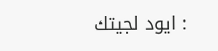: ايود لجيتك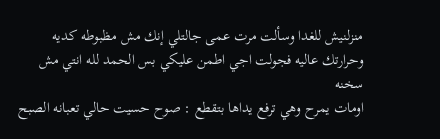منزلنيش للغدا وسألت مرت عمى جالتلي إنك مش مظبوطه كديه وحرارتك عاليه فجولت اجي اطمن عليكي بس الحمد لله انتي مش سخنه
اومات يمرح وهي ترفع يداها بتقطع : صوح حسيت حالي تعبانه الصبح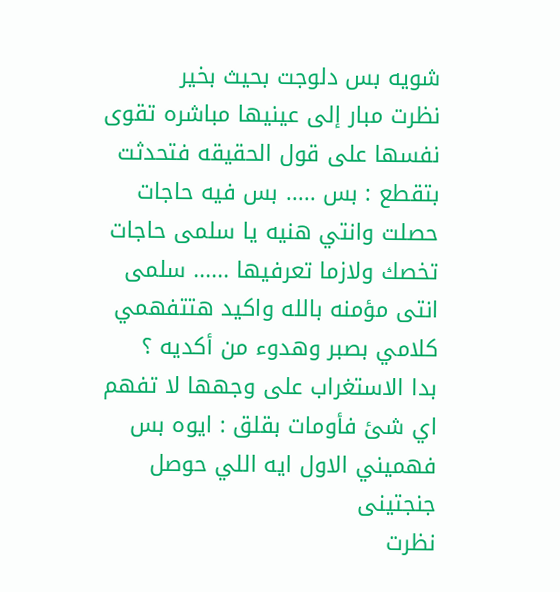شويه بس دلوجت بحيث بخير
نظرت مبار إلى عينيها مباشره تقوى نفسها على قول الحقيقه فتحدثت بتقطع : بس ..... بس فيه حاجات حصلت وانتي هنيه يا سلمى حاجات تخصك ولازما تعرفيها ...... سلمى انتى مؤمنه بالله واکید هتتفهمي كلامي بصبر وهدوء من أكديه ؟
بدا الاستغراب على وجهها لا تفهم اي شئ فأومات بقلق : ايوه بس فهميني الاول ايه اللي حوصل جنجتینی
نظرت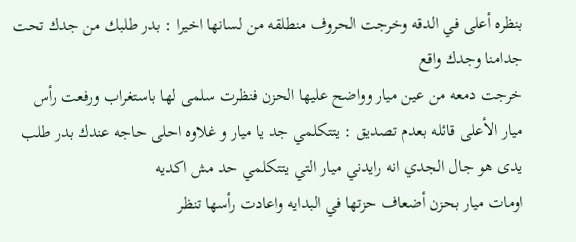بنظره أعلى في الدقه وخرجت الحروف منطلقه من لسانها اخيرا : بدر طلبك من جدك تحت جدامنا وجدك واقع
خرجت دمعه من عين ميار وواضح عليها الحزن فنظرت سلمى لها باستغراب ورفعت رأس ميار الأعلى قائله بعدم تصديق : يتتكلمي جد يا ميار و غلاوه احلى حاجه عندك بدر طلب يدى هو جال الجدي انه رايدني ميار التي يتتكلمي حد مش اكديه
اومات ميار بحزن أضعاف حزتها في البدايه واعادت رأسها تنظر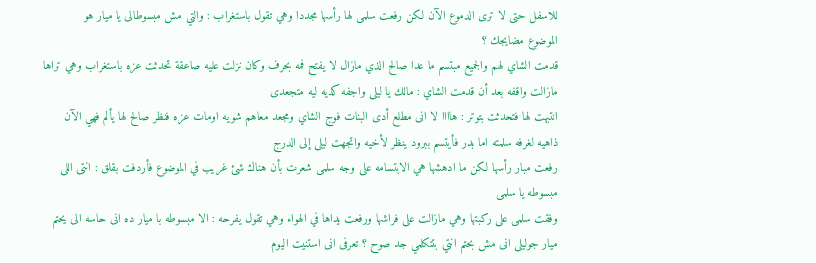للاسفل حتى لا ترى الدموع الآن لكن رفعت سلمى لها رأسها مجددا وهي تقول باستغراب : والتي مش مبسوطالی یا میار هو
الموضوع مضايجك ؟
قدمت الشاي لهم والجميع مبتسم ما عدا صالح الذي مازال لا يفتح فمه بحرف وكان نزلت عليه صاعقة تحدثت عزه باستغراب وهي تراها مازالت واقفه بعد أن قدمت الشاي : مالك يا ليلى واجفه كديه ليه متجعدی
انتبهت لها فتحدثت بتوتر : هاااا لا انى مطلع أدى البنات فوج الشاي ومجعد معاهم شويه اومات عزه فنظر صالح لها يألم فهي الآن ذاهيه لغرفه سلمته اما بدر فأيتسم ببرود ينظر لأخيه واتجهت ليلى إلى الدرج
رفعت مبار رأسها لكن ما ادهشها هي الابتسامه على وجه سلمى شعرت بأن هناك شئ غريب في الموضوع فأردفت بقلق : انتى اللى مبسوطه يا سلمی
وفقت سلمى على ركبتها وهي مازالت على فراشها ورفعت يداها في الهواء وهي تقول يفرحه : الا مبسوطه با میار ده انی حاسه الى يحتم ميار جولیلی انى مش بحتم انتي بتتكلمي جد صوح ؟ تعرفى انى استنيت اليوم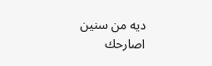ديه من سنين اصارحك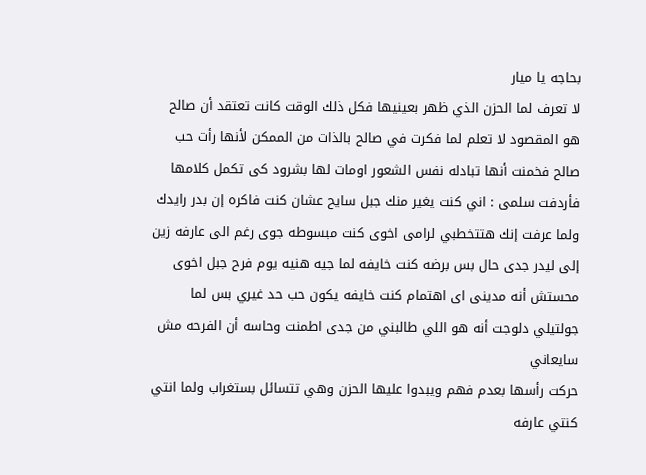بحاجه يا ميار
لا تعرف لما الحزن الذي ظهر بعينيها فكل ذلك الوقت كانت تعتقد أن صالح هو المقصود لا تعلم لما فكرت في صالح بالذات من الممكن لأنها رأت حب صالح فخمنت أنها تبادله نفس الشعور اومات لها بشرود كى تكمل كلامها فأردفت سلمى : اني كنت يغير منك جبل سايح عشان كنت فاكره إن بدر رايدك ولما عرفت إنك هتتخطبي لرامى اخوى كنت مبسوطه جوى رغم الى عارفه زين إلى ليدر جدى حال بس برضه كنت خايفه لما جيه هنيه يوم فرح جبل اخوى محستش أنه مدینی ای اهتمام كنت خايفه يكون حب حد غيري بس لما جولتيلي دلوجت أنه هو اللي طالبني من جدى اطمنت وحاسه أن الفرحه مش سايعاني
حركت رأسها بعدم فهم ويبدوا عليها الحزن وهي تتسائل بستغراب ولما انتي كنتي عارفه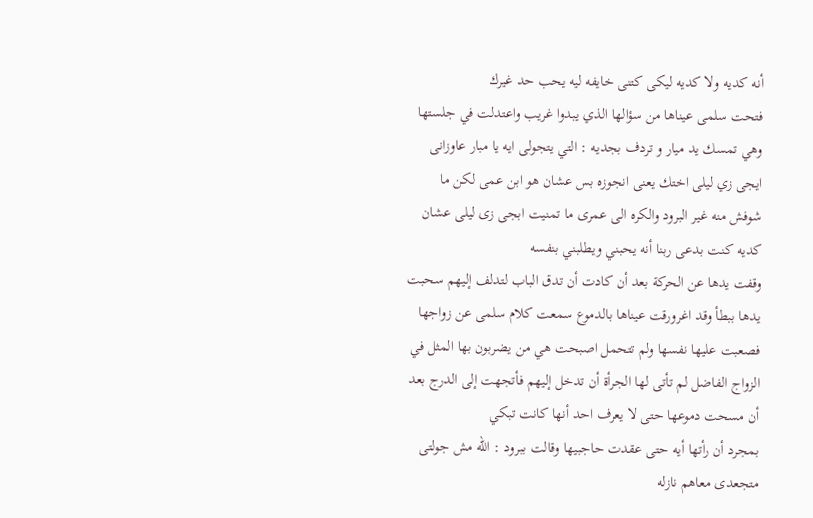أنه كديه ولا كدیه لیکی کتنی خايفه ليه يحب حد غيرك
فتحت سلمى عيناها من سؤالها الذي يبدوا غريب واعتدلت في جلستها وهي تمسك يد ميار و تردف بجديه : التي يتجولى ايه يا مبار عاوزانی ايجى زي ليلى اختك يعنی انجوزه بس عشان هو ابن عمى لكن ما شوفش منه غير البرود والكره الى عمرى ما تمنيت ابجی زی لیلی عشان کدیه كنت بدعى ربنا أنه يحبني ويطلبني بنفسه
وقفت يدها عن الحركة بعد أن كادت أن تدق الباب لتدلف إليهم سحبت يدها ببطأ وقد اغرورقت عيناها بالدموع سمعت كلام سلمى عن زواجها فصعبت عليها نفسها ولم تتحمل اصبحت هي من يضربون بها المثل في الزواج الفاضل لم تأتى لها الجرأة أن تدخل إليهم فأتجهت إلى الدرج بعد أن مسحت دموعها حتى لا يعرف احد أنها كانت تبكي
بمجرد أن رأتها أيه حتى عقدت حاجبيها وقالت ببرود : الله مش جولتی متجعدی معاهم نازله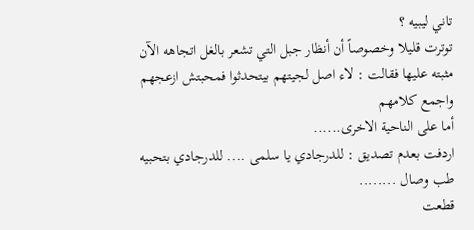تاني ليبيه ؟
توترت قليلا وخصوصاً أن أنظار جبل التي تشعر بالغل اتجاهه الآن مثبته عليها فقالت : لاء اصل لجيتهم بيتحدثوا فمحبتش ازعجهم واجمع كلامهم
أما على الناحية الاخرى......
اردفت بعدم تصديق : للدرجادي يا سلمى .... للدرجادي بتحبيه طب وصال ........
قطعت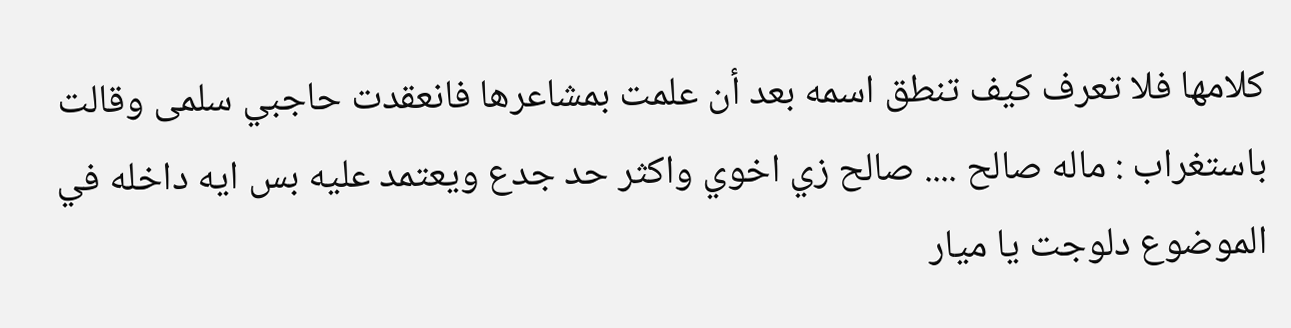كلامها فلا تعرف كيف تنطق اسمه بعد أن علمت بمشاعرها فانعقدت حاجبي سلمى وقالت باستغراب : ماله صالح .... صالح زي اخوي واكثر حد جدع ويعتمد عليه بس ايه داخله في
الموضوع دلوجت يا ميار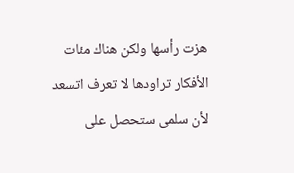هزت رأسها ولكن هناك مئات الأفكار تراودها لا تعرف اتسعد لأن سلمى ستحصل على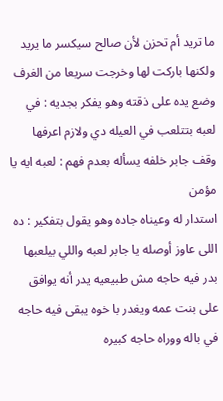ما تريد أم تحزن لأن صالح سيكسر ما يريد ولكنها باركت لها وخرجت سريعا من الغرف
وضع يده على ذقته وهو يفكر بجديه : في لعبه بتتلعب في العيله دي ولازم اعرفها
وقف جابر خلفه يسأله بعدم فهم : لعبه ايه يا مؤمن
استدار له وعيناه جاده وهو يقول بتفكير : ده اللى عاوز أوصله يا جابر لعبه واللي بيلعبها بدر فيه حاجه مش طبيعيه يدر أنه يوافق على بنت عمه ويغدر با خوه يبقى فيه حاجه في باله ووراه حاجه كبيره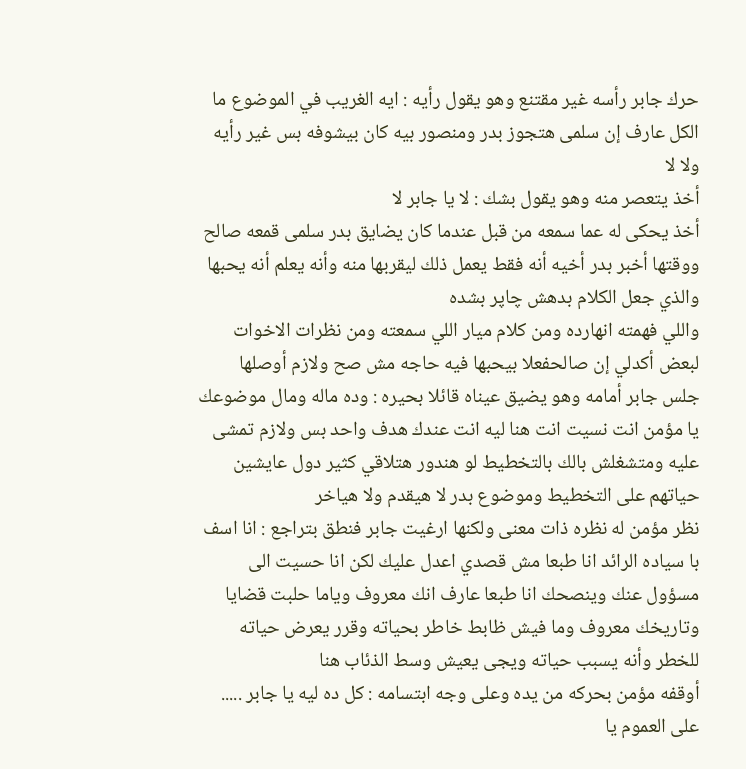حرك جابر رأسه غير مقتنع وهو يقول رأيه : ايه الغريب في الموضوع ما الكل عارف إن سلمى هتجوز بدر ومنصور بيه كان بيشوفه بس غير رأيه ولا لا
أخذ يتعصر منه وهو يقول بشك : لا يا جابر لا
أخذ يحكى له عما سمعه من قبل عندما كان يضايق بدر سلمى قمعه صالح ووقتها أخبر بدر أخيه أنه فقط يعمل ذلك ليقربها منه وأنه يعلم أنه يحبها والذي جعل الكلام بدهش چاپر بشده
واللي فهمته انهارده ومن كلام ميار اللي سمعته ومن نظرات الاخوات لبعض أكدلي إن صالحفعلا بيحبها فيه حاجه مش صح ولازم أوصلها
جلس جابر أمامه وهو يضيق عيناه قائلا بحيره : وده ماله ومال موضوعك يا مؤمن انت نسيت انت هنا ليه انت عندك هدف واحد بس ولازم تمشى عليه ومتشغلش بالك بالتخطيط لو هندور هتلاقي كثير دول عايشين حياتهم على التخطيط وموضوع بدر لا هيقدم ولا هياخر
نظر مؤمن له نظره ذات معنى ولكنها ارغيت جابر فنطق بتراجع : انا اسف با سیاده الرائد انا طبعا مش قصدي اعدل عليك لكن انا حسيت الى مسؤول عنك وينصحك انا طبعا عارف انك معروف وياما حلبت قضايا وتاريخك معروف وما فيش ظابط خاطر بحياته وقرر يعرض حياته للخطر وأنه يسبب حياته ويجى يعيش وسط الذئاب هنا
أوقفه مؤمن بحركه من يده وعلى وجه ابتسامه : كل ده ليه يا جابر ..... على العموم يا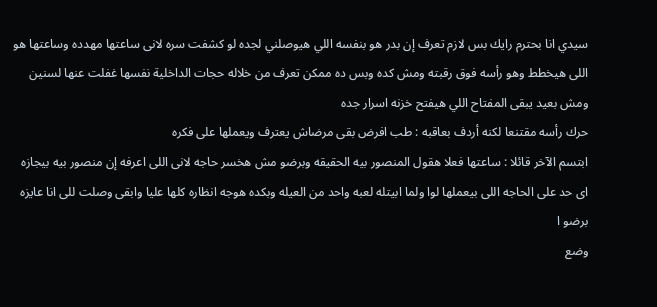سيدي انا بحترم رايك بس لازم تعرف إن بدر هو بنفسه اللي هيوصلني لجده لو كشفت سره لانی ساعتها مهدده وساعتها هو اللى هيخطط وهو رأسه فوق رقبته ومش كده وبس ده ممكن تعرف من خلاله حجات الداخلية نفسها غفلت عنها لسنين ومش بعيد يبقى المفتاح اللي هيفتح خزنه اسرار جده
حرك رأسه مقتنعا لكنه أردف بعاقبه : طب افرض بقى مرضاش يعترف ويعملها على فكره
ابتسم الآخر قائلا : ساعتها فعلا هقول المنصور بيه الحقيقه وبرضو مش هخسر حاجه لانی اللی اعرفه إن منصور بيه بيجازه اى حد على الحاجه اللى بيعملها لوا ولما ابيتله لعبه واحد من العيله وبكده هوجه انظاره كلها عليا وابقى وصلت للى انا عايزه برضو ا
وضع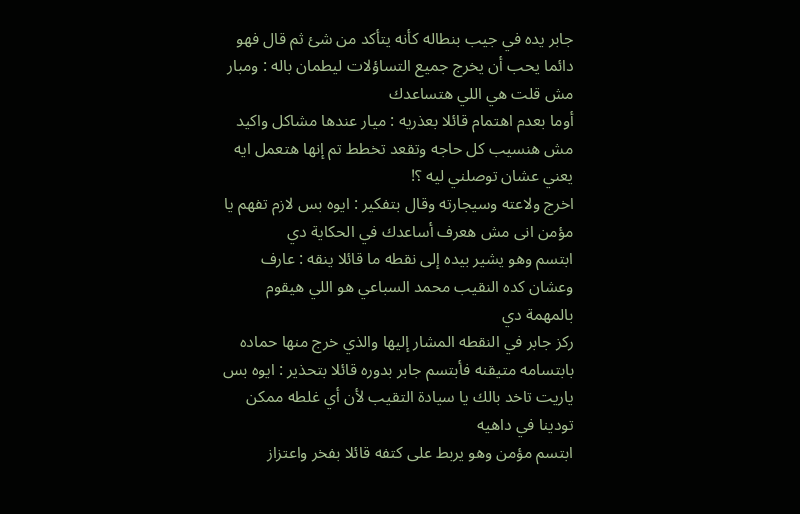جابر يده في جيب بنطاله كأنه يتأكد من شئ ثم قال فهو دائما يحب أن يخرج جميع التساؤلات ليطمان باله : ومبار مش قلت هي اللي هتساعدك
أوما بعدم اهتمام قائلا بعذريه : ميار عندها مشاكل واكيد مش هنسيب كل حاجه وتقعد تخطط تم إنها هتعمل ايه يعني عشان توصلني ليه ؟!
اخرج ولاعته وسيجارته وقال بتفكير : ايوه بس لازم تفهم يا مؤمن انى مش هعرف أساعدك في الحكاية دي
ابتسم وهو يشير بيده إلى نقطه ما قائلا ينقه : عارف وعشان كده النقيب محمد السباعي هو اللي هيقوم بالمهمة دي
ركز جابر في النقطه المشار إليها والذي خرج منها حماده بابتسامه متيقنه فأبتسم جابر بدوره قائلا بتحذير : ايوه بس ياريت تاخد بالك يا سيادة التقيب لأن أي غلطه ممكن تودينا في داهيه
ابتسم مؤمن وهو يربط على كتفه قائلا بفخر واعتزاز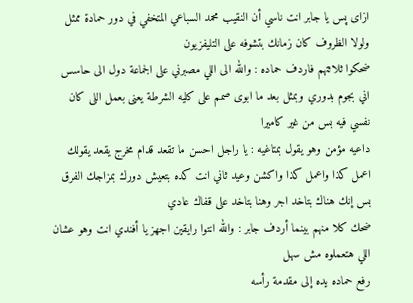ازای پس یا جابر انت ناسي أن النقيب محمد السباعي المتخفي في دور حمادة ممثل ولولا الظروف كان زمانك بتشوفه على التليفزيون
ضحكوا ثلاثتهم فاردف حماده : والله الى اللي مصبرني على الجماعة دول الى حاسس اني بجوم بدوري وبمثل بعد ما ابوى صمم على كليه الشرطة يعنى بعمل اللى كان نفسي فيه بس من غير كاميرا
داعيه مؤمن وهو يقول بمتاغيه : يا راجل احسن ما تقعد قدام مخرج يقعد يقولك اعمل كذا واعمل كذا واكشن وعيد ثاني انت كده بتعيش دورك بمزاجك الفرق بس إنك هناك بتاخد اجر وهنا بتاخد على قفاك عادي
ضحك كلا منهم بينما أردف جابر : والله انتوا رايقين اجهز يا أفندي انت وهو عشان اللي هتعملوه مش سهل
رفع حماده يده إلى مقدمة رأسه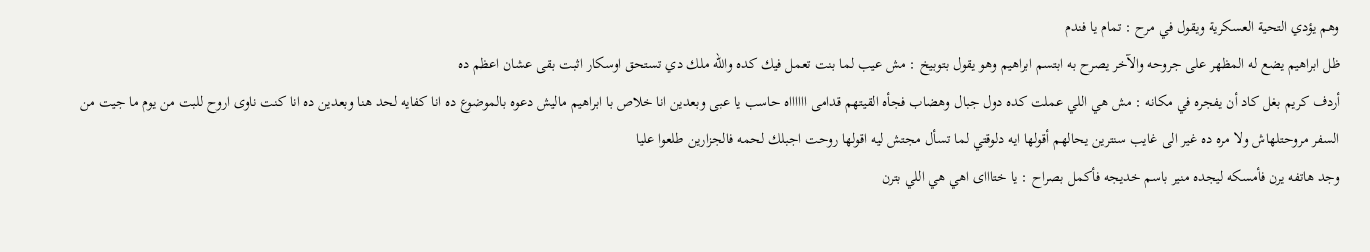وهم يؤدي التحية العسكرية ويقول في مرح : تمام يا فندم
ظل ابراهيم يضع له المظهر على جروحه والآخر يصرح به ابتسم ابراهيم وهو يقول بتوبيخ : مش عيب لما بنت تعمل فيك كده والله ملك دي تستحق اوسكار اثبت بقى عشان اعظم ده
أردف كريم بغل كاد أن يفجره في مكانه : مش هي اللي عملت كده دول جبال وهضاب فجأه القيتهم قدامی ااااااه حاسب یا عبى وبعدين انا خلاص با ابراهیم مالیش دعوه بالموضوع ده انا كفايه لحد هنا وبعدين ده انا كنت ناوى اروح للبت من يوم ما جيت من السفر مروحتلهاش ولا مره ده غير الى غایب سنترين يحالهم أقولها ايه دلوقتي لما تسأل مجتش ليه اقولها روحت اجبلك لحمه فالجزارين طلعوا عليا
وجد هاتفه يرن فأمسكه ليجده منير باسم خديجه فأكمل بصراح : يا ختااای اهي هي اللي بترن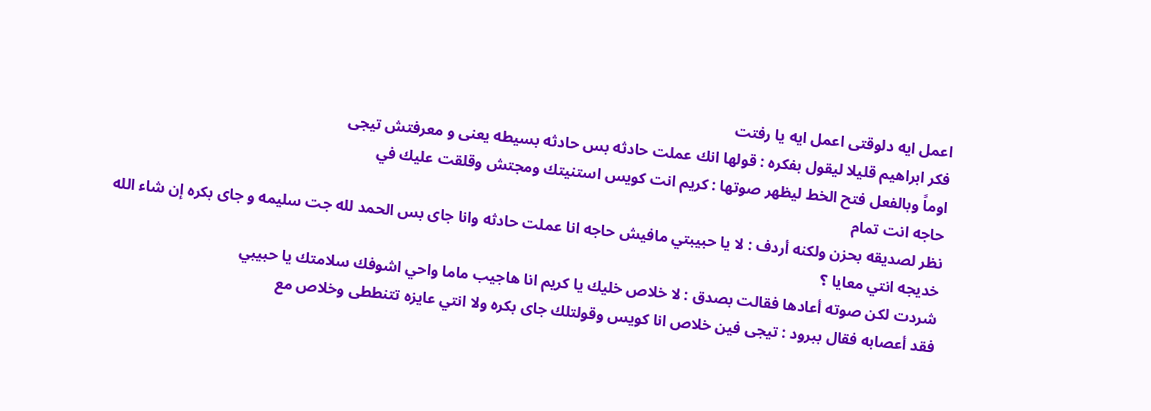اعمل ايه دلوقتی اعمل ايه یا رفتت
فكر ابراهيم قليلا ليقول بفكره : قولها انك عملت حادثه بس حادثه بسيطه يعنی و معرفتش تیجی
اوماً وبالفعل فتح الخط ليظهر صوتها : كريم انت كويس استنيتك ومجتش وقلقت عليك في
حاجه انت تمام
نظر لصديقه بحزن ولكنه أردف : لا يا حبيبتي مافيش حاجه انا عملت حادثه وانا جای بس الحمد لله جت سليمه و جای بكره إن شاء الله خديجه انتي معايا ؟
شردت لكن صوته أعادها فقالت بصدق : لا خلاص خليك يا كريم انا هاجيب ماما واحي اشوفك سلامتك يا حبيبي
فقد أعصابه فقال ببرود : تيجى فين خلاص انا كويس وقولتلك جای بكره ولا انتي عايزه تتنططى وخلاص مع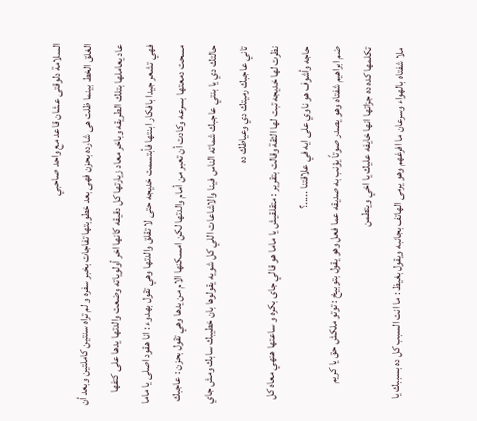السلامة دلوقتی عشان قاعد مع واحد صاحبي
الغلق الخط بينما ظلت هی شارده بحزن فهى بعد خطوبتها تفاجات بخبر سفره و لم تراه سنتين كاملتين وبعد أن عاد يعاملها بتلك الطريقه وباخر معاد زيارتها كل دقيقه كانها اخر أولوياته وضعت والدتها يدها على كتفها فهي تشعر جيدا بافكار ابنتها فأبتسمت خديجه حتى لا تقلق والدتها وهي تقول بهدوء : انا هقود اصلی یا ماما
مسحت دمعتها بسرعه وكادت أن تعبر من أمام والدتها لكن امسكنها الام من يدها وهي تقول بحزن : عاجبك حالتك دي يا بنتي عاجبك شماته الناس فينا والاشاعات اللي كل شويه يقولوها بان خطيبك سابك ومش جاي تاني عاجبك رميتك دي وعياطك ده
نظرت لها خديجه تبت لها الثقة وقالت بتقرير : متقلقيش يا ماما هو قالي جای بکره و ساعتها هنهي معاه كل حاجه وأشوف هو ناوي على ايه في علاقتنا .....؟
ضم ابراهيم شفتاه وهو يصدر صوتاً يؤنب به صديقه عما فعل وهو يقول بتوبيخ : توتو ملكش حق یا کریم تكلمها كده ده جزاتها انها خايفه عليك يا اخي ويتطمن
ملا شفتاه بالهواء وسرعان ما افرغهم وهو يرمى الهاتف بجانبه ويقول بغيظ : ما انت السبب كل ده بسببك يا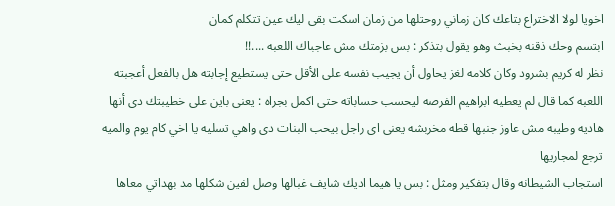اخويا لولا الاختراع بتاعك كان زماني روحتلها من زمان اسكت بقى ليك عين تتكلم کمان
ابتسم وحك ذقنه بخبث وهو يقول بتذكر : بس بزمتك مش عاجباك اللعبه ....!!
نظر له كريم بشرود وكان كلامه لغز يحاول أن يجيب نفسه على الأقل حتى يستطيع إجابته هل بالفعل أعجبته اللعبه كما قال لم يعطيه ابراهيم الفرصه ليحسب حساباته حتى اكمل بجراه : یعنی باين على خطيبتك دى أنها هاديه وطيبه مش عاوز جنبها قطه مخربشه یعنی ای راجل بيحب البنات دى واهي تسليه يا اخي كام يوم والميه ترجع لمجاريها
استجاب الشيطانه وقال بتفكير ومثل : بس يا هيما اديك شايف غبالها وصل لفين شكلها مد بهداتي معاها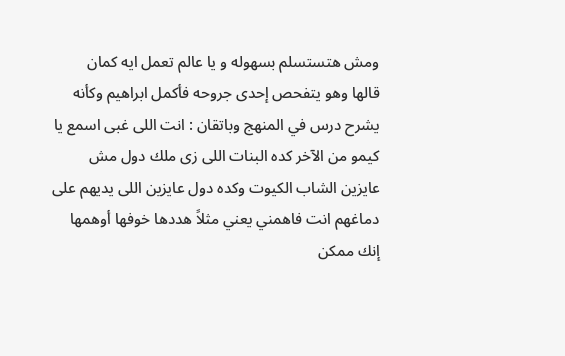ومش هتستسلم بسهوله و يا عالم تعمل ايه كمان
قالها وهو يتفحص إحدى جروحه فأكمل ابراهيم وكأنه يشرح درس في المنهج وباتقان : انت اللى غبى اسمع يا كيمو من الآخر كده البنات اللى زى ملك دول مش عايزين الشاب الكيوت وكده دول عايزين اللى يديهم على دماغهم انت فاهمني يعني مثلاً هددها خوفها أوهمها إنك ممكن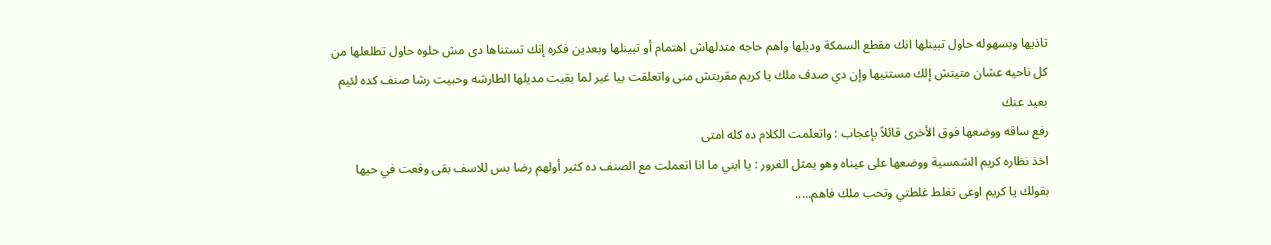تاذيها وبسهوله حاول تبينلها انك مقطع السمكة وديلها واهم حاجه متدلهاش اهتمام أو تبينلها وبعدين فكره إنك تستناها دى مش حلوه حاول تطلعلها من كل ناحيه عشان متيتش إلك مستنيها وإن دي صدف ملك يا كريم مقربتش منى واتعلقت بيا غير لما بقيت مديلها الطارشه وحبيت رشا صنف كده لئيم بعيد عنك
رفع ساقه ووضعها فوق الأخرى قائلاً بإعجاب : واتعلمت الكلام ده کله امتی
اخذ نظاره كريم الشمسية ووضعها على عيناه وهو يمثل الغرور : يا ابني ما انا اتعملت مع الصنف ده كثير أولهم رضا بس للاسف بقى وقعت في حيها بقولك يا كريم اوعى تغلط غلطتي وتحب ملك فاهم.....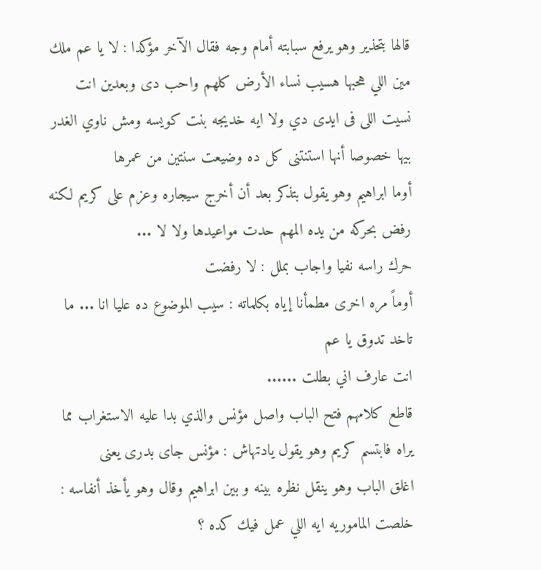قالها بتحذير وهو يرفع سبابته أمام وجه فقال الآخر مؤكدا : لا يا عم ملك مين اللي هحبها هسيب نساء الأرض كلهم واحب دى وبعدين انت نسيت اللى فى ايدى دي ولا ايه خديجه بنت كويسه ومش ناوي الغدر بيها خصوصا أنها استنتنى كل ده وضیعت سنتين من عمرها
أوما ابراهيم وهو يقول بتذكر بعد أن أخرج سيجاره وعزم على كريم لكنه رفض بحركه من يده المهم حدت مواعيدها ولا لا ...
حرك راسه نفيا واجاب بملل : لا رفضت
أوماً مره اخرى مطمأنا إياه بكلماته : سيب الموضوع ده عليا انا ... ما تاخد تدوق يا عم
انت عارف اني بطلت ......
قاطع كلامهم فتح الباب واصل مؤنس والذي بدا عليه الاستغراب مما يراه فابتسم كريم وهو يقول يادتهاش : مؤنس جای بدری یعنی
اغلق الباب وهو ينقل نظره بينه و بين ابراهيم وقال وهو يأخذ أنفاسه : خلصت الماموريه ايه اللي عمل فيك كده ؟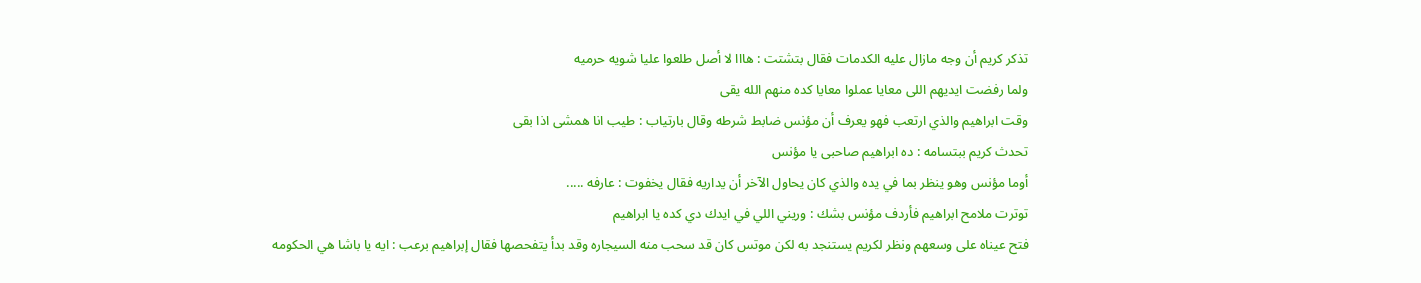تذكر كريم أن وجه مازال عليه الكدمات فقال بتشتت : هااا لا أصل طلعوا عليا شويه حرميه
ولما رفضت ايديهم اللى معايا عملوا معايا كده منهم الله يقى
وقت ابراهيم والذي ارتعب فهو يعرف أن مؤنس ضابط شرطه وقال بارتياب : طيب انا همشی اذا بقى
تحدث كريم ببتسامه : ده ابراهیم صاحبی یا مؤنس
أوما مؤنس وهو ينظر بما في يده والذي كان يحاول الآخر أن يداريه فقال يخفوت : عارفه .....
توترت ملامح ابراهيم فأردف مؤنس بشك : وريني اللي في ايدك دي كده يا ابراهيم
فتح عيناه على وسعهم ونظر لكريم يستنجد به لكن موتس كان قد سحب منه السيجاره وقد بدأ يتفحصها فقال إبراهيم برعب : ايه يا باشا هي الحكومه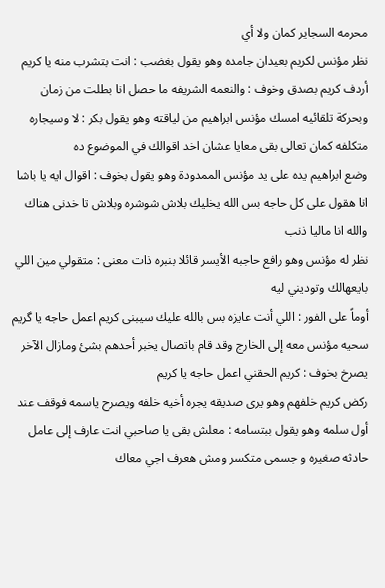محرمه السجاير كمان ولا أي
نظر مؤنس لكريم بعيدان جامده وهو يقول بغضب : انت بتشرب منه يا كريم
أردف كريم بصدق وخوف : والنعمه الشريفه ما حصل انا بطلت من زمان
وبحركة تلقائيه امسك مؤنس ابراهيم من لياقته وهو يقول بكر : لا وسيجاره متكلفه كمان تعالى بقى معايا عشان اخد اقوالك في الموضوع ده
وضع ابراهيم يده على يد مؤنس الممدودة وهو يقول بخوف : اقوال ايه يا باشا انا هقول على كل حاجه بس الله يخليك بلاش شوشره وبلاش تا خدنى هناك والله انا ماليا ذنب
نظر له مؤنس وهو رافع حاجبه الأيسر قائلا بنبره ذات معنى : متقولي مين اللي بايعهالك وتوديني ليه
أوماً على الفور : اللي أنت عايزه بس بالله عليك سيبنى کریم اعمل حاجه یا گریم
سحيه مؤنس معه إلى الخارج وقد قام باتصال يخبر أحدهم بشئ ومازال الآخر يصرخ بخوف : كريم الحقني اعمل حاجه یا کریم
ركض كريم خلفهم وهو يرى صديقه يجره أخيه خلفه ويصرح ياسمه فوقف عند أول سلمه وهو يقول ببتسامه : معلش بقى يا صاحبي انت عارف إلى عامل حادثه صغیره و جسمی متكسر ومش هعرف اجي معاك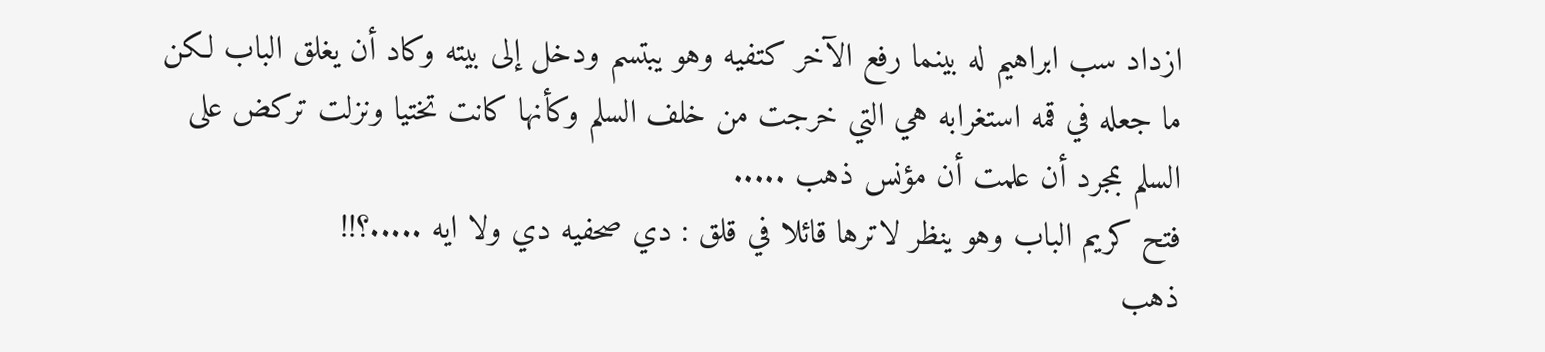ازداد سب ابراهیم له بينما رفع الآخر كتفيه وهو يبتسم ودخل إلى بيته وكاد أن يغلق الباب لكن ما جعله في قمه استغرابه هي التي خرجت من خلف السلم وكأنها كانت تختيا ونزلت تركض على السلم بمجرد أن علمت أن مؤنس ذهب .....
فتح كريم الباب وهو ينظر لاترها قائلا في قلق : دي صحفيه دي ولا ايه .....؟!!
ذهب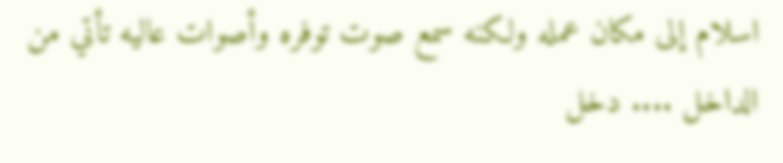اسلام إلى مكان عمله ولكنه سمع صوت توفره وأصوات عاليه تأتي من الداخل .... دخل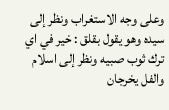وعلى وجه الاستغراب ونظر إلى سيده وهو يقول بقلق : خير في اي
ترك ثوب صبيه ونظر إلى اسلام والفل يخرجان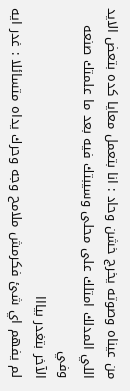من عيناه وصوته يخرج خشن وحاد : انا بتعمل معايا كده بتعض الايد اللي المدلك امتلك على محلى وسيبتك فيه بعد ما علمتك صنعه وفي
الآخر بتغدر بيااا
لم يفهم اي شئ فكرمش ملامح وجه وحرك يداه متسائلا : غدر ايه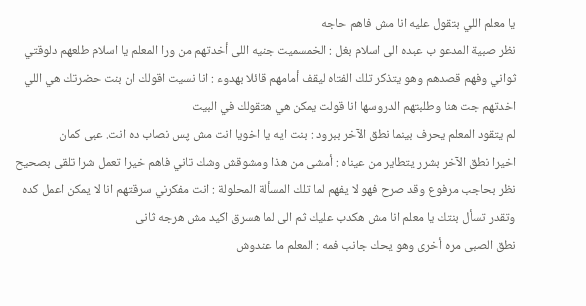يا معلم اللي بتقول عليه انا مش فاهم حاجه
نظر صبية المدعو ب عبده الى اسلام بغل : الخمسميت جنيه اللى أخدتهم من ورا المعلم يا اسلام طلعهم دلوقتي
ثواني وفهم قصدهم وهو يتذكر تلك الفتاه ليقف أمامهم قائلا بهدوء : انا نسيت اقولك ان بنت حضرتك هي اللي اخدتهم جت هنا وطلبتهم الدروسها انا قولت يمكن هي هتقولك في البيت
لم يتقود المعلم يحرف بينما نطق الآخر ببرود : بنت ايه يا اخويا انت مش پس نصاب ده انت. عبى كمان
اخيرا نطق الآخر بشرر يتطاير من عيناه : أمشى من هذا ومشوقش وشك تاني فاهم خيرا تعمل شرا تلقى بصحيح
نظر بحاجب مرفوع وقد صرح فهو لا يفهم لما تلك المسألة المحلولة : انت مفكرني سرقتهم انا لا يمكن اعمل كده وتقدر تسأل بنتك يا معلم انا مش هكدب عليك ثم الى لما هسرق اكيد مش هرجه ثانی
نطق الصبى مره أخرى وهو يحك جانب فمه : المعلم ما عندوش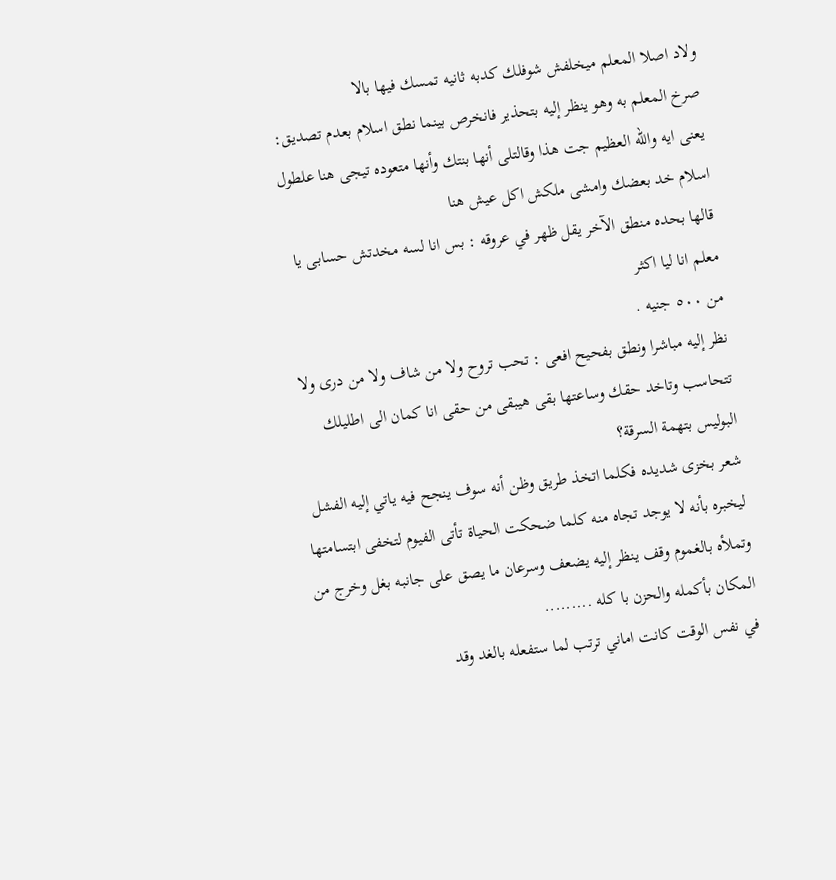ولاد اصلا المعلم ميخلفش شوفلك كدبه ثانيه تمسك فيها بالا
صرخ المعلم به وهو ينظر إليه بتحذير فانخرص بينما نطق اسلام بعدم تصديق: يعنى ايه والله العظيم جت هذا وقالتلى أنها بنتك وأنها متعوده تيجى هنا علطول
اسلام خد بعضك وامشى ملكش اكل عيش هنا
قالها بحده منطق الآخر يقل ظهر في عروقه : بس انا لسه مخدتش حسابی یا معلم انا لیا اکثر
من ٥٠٠ جنيه .
نظر إليه مباشرا ونطق بفحيح افعى : تحب تروح ولا من شاف ولا من درى ولا تتحاسب وتاخد حقك وساعتها بقى هيبقى من حقى انا كمان الى اطليلك البوليس بتهمة السرقة؟
شعر بخزی شدیده فكلما اتخذ طريق وظن أنه سوف ينجح فيه ياتي إليه الفشل ليخبره بأنه لا يوجد تجاه منه كلما ضحكت الحياة تأتى الفيوم لتخفى ابتسامتها وتملأه بالغموم وقف ينظر إليه يضعف وسرعان ما يصق على جانبه بغل وخرج من المكان بأكمله والحزن با كله .........
في نفس الوقت كانت اماني ترتب لما ستفعله بالغد وقد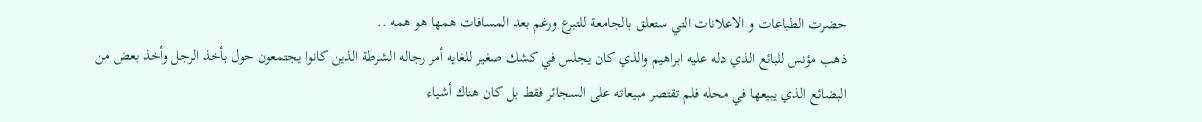حضرت الطباعات و الاعلانات التي ستعلق بالجامعة للتبرع ورغم بعد المسافات همها هو همه ..
ذهب مؤنس للبائع الذي دله عليه ابراهيم والذي كان يجلس في كشك صغير للغايه أمر رجاله الشرطة الذين كانوا يجتمعون حول بأخذ الرجل وأخذ بعض من البضائع الذي يبيعها في محله فلم تقتصر مبيعاته على السجائر فقط بل كان هناك أشياء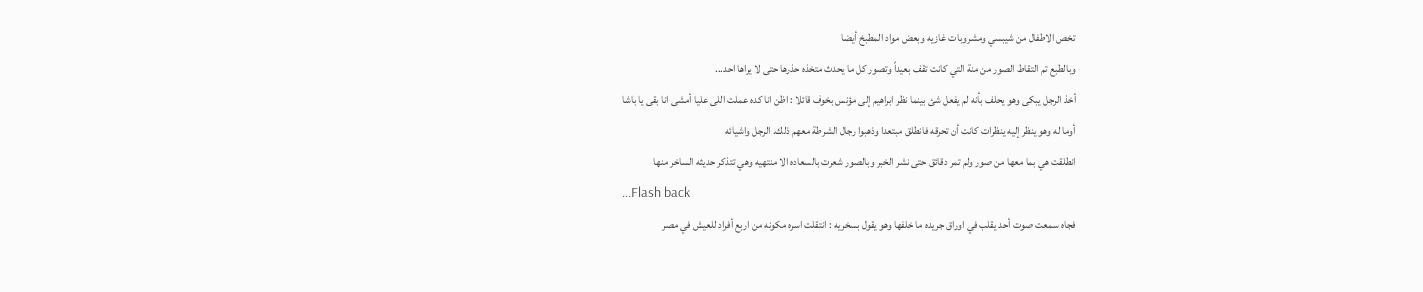تخص الاطفال من شيبسي ومشروبات غازيه وبعض مواد المطبخ أيضا
وبالطبع تم التقاط الصور من منة التي كانت تقف بعيداً وتصور كل ما يحدث متخذه حذرها حتى لا يراها احد...
أخذ الرجل يبكى وهو يحلف بأنه لم يفعل شئ بينما نظر ابراهيم إلى مؤنس بخوف قائلا : اظن انا كده عملت اللى عليا أمشى انا بقى يا باشا
أوما له وهو ينظر إليه ينظرات كانت أن تحرقه فانطلق مبتعدا وذهبوا رجال الشرطة معهم ذلك. الرجل واشيائه
انطلقت هي بما معها من صور ولم تمر دقائق حتى نشر الخبر وبالصور شعرت بالسعاده الا منتهيه وهي تتذكر حديثه الساخر منها
...Flash back
فجاه سمعت صوت أحد يقلب في اوراق جريده ما خلفها وهو يقول بسخريه : انتقلت اسره مكونه من اربع أفراد للعيش في مصر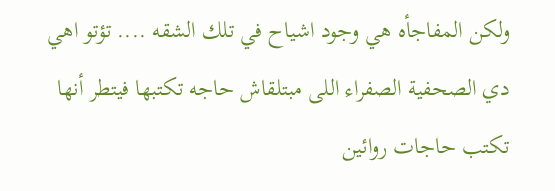ولكن المفاجأه هي وجود اشياح في تلك الشقه .... تؤتو اهي دي الصحفية الصفراء اللى مبتلقاش حاجه تكتبها فيتطر أنها تكتب حاجات روائين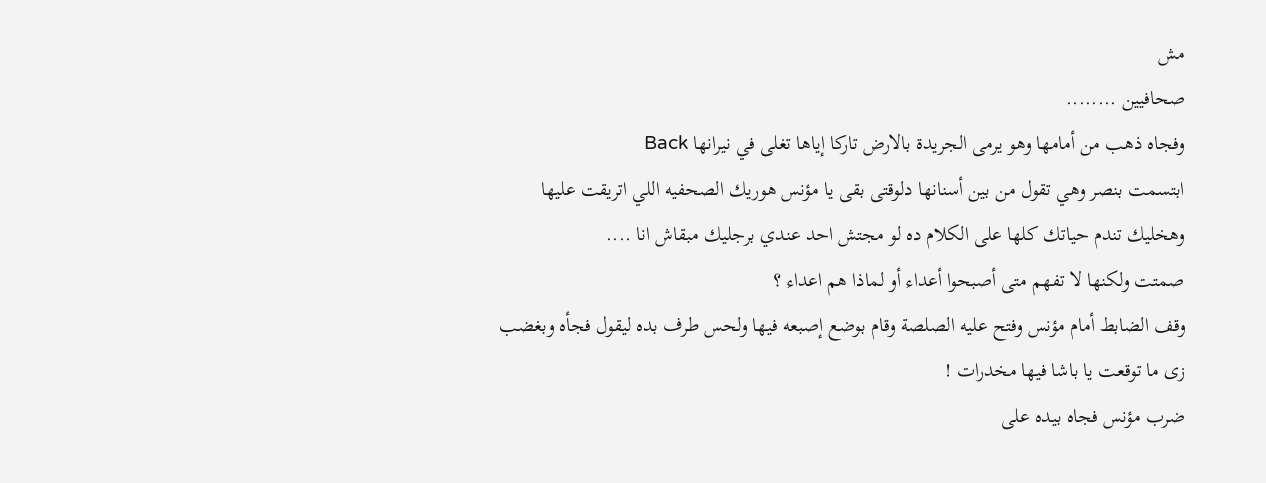مش
صحافيين ........
وفجاه ذهب من أمامها وهو يرمى الجريدة بالارض تاركا إياها تغلى في نيرانها Back
ابتسمت بنصر وهي تقول من بين أسنانها دلوقتى بقى يا مؤنس هوريك الصحفيه اللي اتريقت عليها وهخليك تندم حياتك كلها على الكلام ده لو مجتش احد عندي برجليك مبقاش انا ....
صمتت ولكنها لا تفهم متى أصبحوا أعداء أو لماذا هم اعداء ؟
وقف الضابط أمام مؤنس وفتح عليه الصلصة وقام بوضع إصبعه فيها ولحس طرف بده ليقول فجأه وبغضب زى ما توقعت يا باشا فيها مخدرات !
ضرب مؤنس فجاه بيده على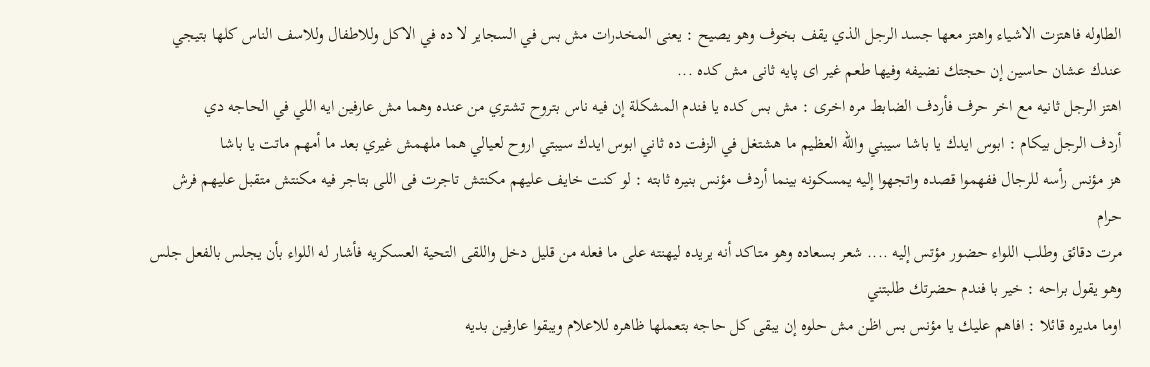الطاوله فاهتزت الاشياء واهتز معها جسد الرجل الذي يقف بخوف وهو يصيح : يعنى المخدرات مش بس في السجاير لا ده في الاكل وللاطفال وللاسف الناس كلها بتيجي عندك عشان حاسين إن حجتك نضيفه وفيها طعم غير اى پایه ثانی مش کده ...
اهتز الرجل ثانيه مع اخر حرف فأردف الضابط مره اخرى : مش بس كده يا فندم المشكلة إن فيه ناس بتروح تشتري من عنده وهما مش عارفين ايه اللي في الحاجه دي
أردف الرجل بيكام : ابوس ايدك يا باشا سيبني والله العظيم ما هشتغل في الزفت ده ثاني ابوس ايدك سيبتي اروح لعيالي هما ملهمش غيري بعد ما أمهم ماتت يا باشا
هز مؤنس رأسه للرجال ففهموا قصده واتجهوا إليه يمسكونه بينما أردف مؤنس بنيره ثابته : لو كنت خايف عليهم مكنتش تاجرت فى اللى بتاجر فيه مكنتش متقبل عليهم فرش حرام
مرت دقائق وطلب اللواء حضور مؤتس إليه .... شعر بسعاده وهو متاكد أنه يريده ليهنته على ما فعله من قليل دخل واللقى التحية العسكريه فأشار له اللواء بأن يجلس بالفعل جلس وهو يقول براحه : خیر با فندم حضرتك طلبتني
اوما مديره قائلا : افاهم عليك يا مؤنس بس اظن مش حلوه إن يبقى كل حاجه بتعملها ظاهره للاعلام ويبقوا عارفين بديه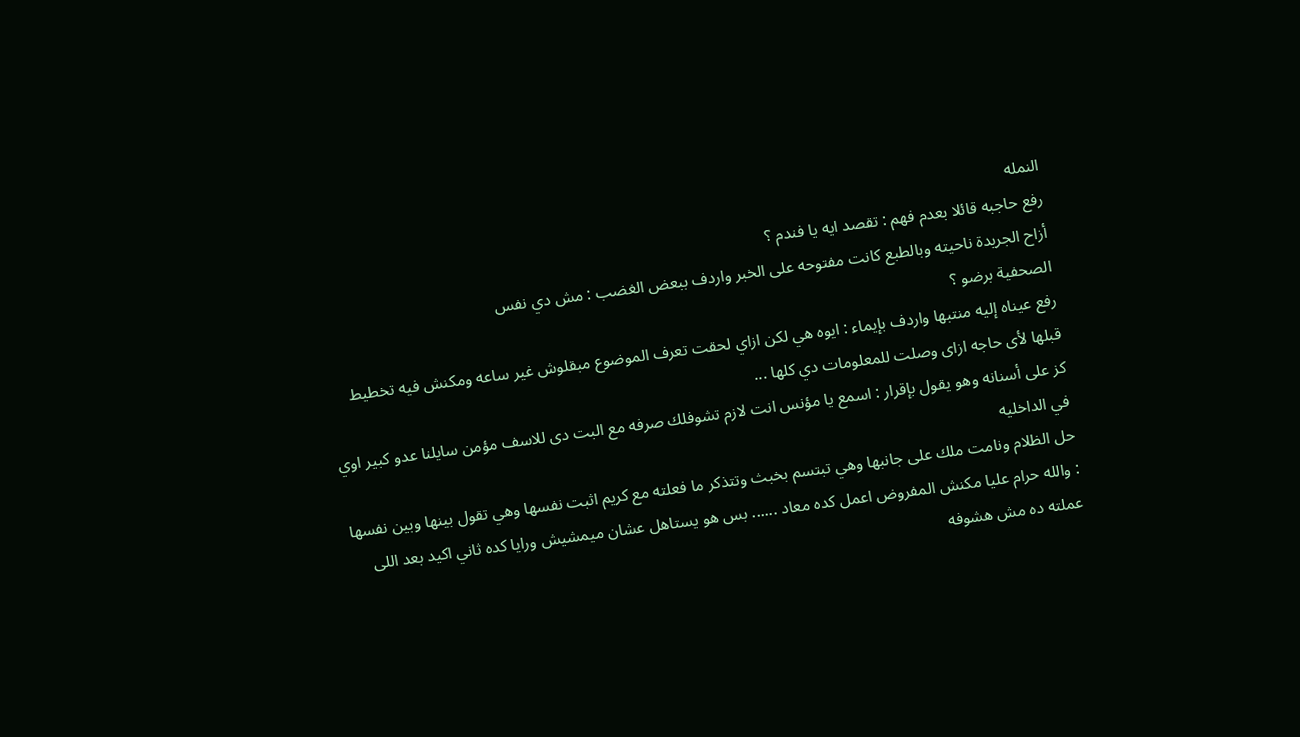النمله
رفع حاجبه قائلا بعدم فهم : تقصد ايه يا فندم ؟
أزاح الجريدة ناحيته وبالطبع كانت مفتوحه على الخبر واردف ببعض الغضب : مش دي نفس
الصحفية برضو ؟
رفع عيناه إليه منتبها واردف بإيماء : ايوه هي لكن ازاي لحقت تعرف الموضوع مبقلوش غير ساعه ومكنش فيه تخطيط قبلها لأى حاجه ازاى وصلت للمعلومات دي كلها ...
كز على أسنانه وهو يقول بإقرار : اسمع يا مؤنس انت لازم تشوفلك صرفه مع البت دى للاسف مؤمن سايلنا عدو كبير اوي في الداخليه
حل الظلام ونامت ملك على جانبها وهي تبتسم بخبث وتتذكر ما فعلته مع كريم اثبت نفسها وهي تقول بينها وبين نفسها : والله حرام عليا مكنش المفروض اعمل كده معاد ...... بس هو يستاهل عشان ميمشيش ورايا كده ثاني اكيد بعد اللى عملته ده مش هشوفه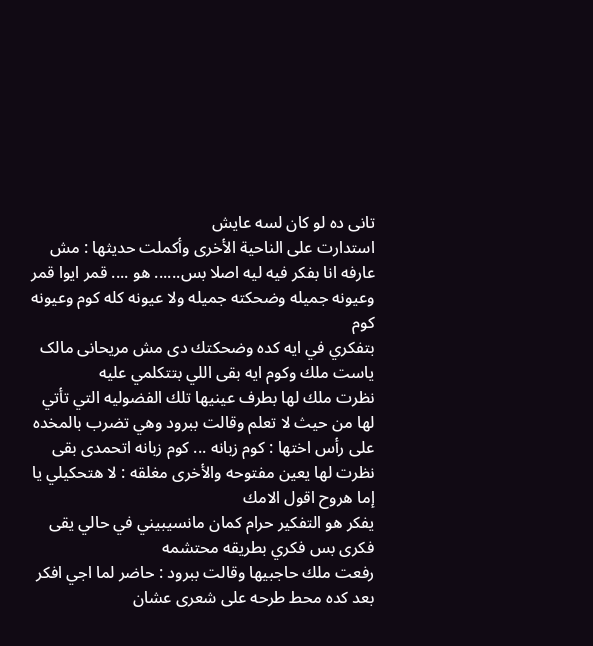تانى ده لو كان لسه عايش
استدارت على الناحية الأخرى وأكملت حديثها : مش عارفه انا بفكر فيه ليه اصلا بس...... هو .... قمر ايوا قمر وعيونه جميله وضحكته جميله ولا عيونه كله كوم وعيونه كوم
بتفكري في ايه كده وضحكتك دى مش مریحانی مالک یاست ملك وكوم ايه بقى اللي بتتكلمي عليه
نظرت ملك لها بطرف عينيها تلك الفضوليه التي تأتي لها من حيث لا تعلم وقالت ببرود وهي تضرب بالمخده على رأس اختها : كوم زبانه ... کوم زبانه اتحمدی بقی
نظرت لها يعين مفتوحه والأخرى مغلقه : لا هتحكيلي يا إما هروح اقول الامك
يفكر هو التفكير حرام كمان مانسيبيني في حالي يقى
فکری بس فكري بطريقه محتشمه
رفعت ملك حاجبيها وقالت ببرود : حاضر لما اجي افكر بعد كده محط طرحه على شعری عشان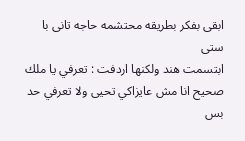ابقى بفكر بطريقه محتشمه حاجه تانی با ستی
ابتسمت هند ولكنها اردفت : تعرفي يا ملك صحيح انا مش عايزاكي تحيى ولا تعرفي حد بس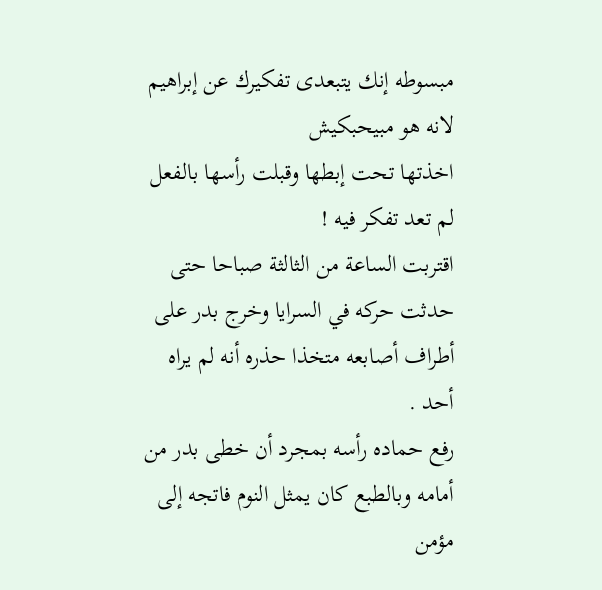مبسوطه إنك يتبعدى تفكيرك عن إبراهيم لانه هو مبيحبكيش
اخذتها تحت إبطها وقبلت رأسها بالفعل لم تعد تفكر فيه !
اقتربت الساعة من الثالثة صباحا حتى حدثت حركه في السرايا وخرج بدر على أطراف أصابعه متخذا حذره أنه لم يراه أحد .
رفع حماده رأسه بمجرد أن خطى بدر من أمامه وبالطبع كان يمثل النوم فاتجه إلى مؤمن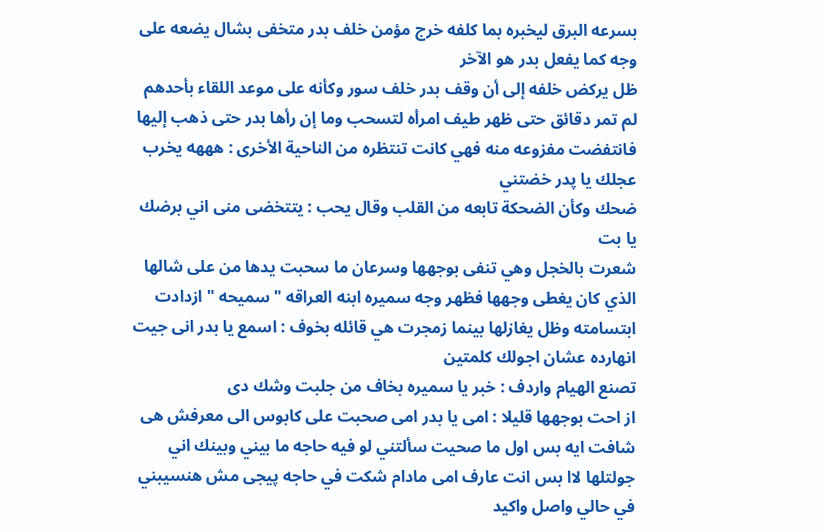بسرعه البرق ليخبره بما كلفه خرج مؤمن خلف بدر متخفى بشال يضعه على وجه كما يفعل بدر هو الآخر
ظل يركض خلفه إلى أن وقف بدر خلف سور وكأنه على موعد اللقاء بأحدهم لم تمر دقائق حتى ظهر طيف امرأه لتسحب وما إن رأها بدر حتى ذهب إليها فانتفضت مفزوعه منه فهي كانت تنتظره من الناحية الأخرى : هههه يخرب عجلك يا پدر خضتني
ضحك وكأن الضحكة تابعه من القلب وقال يحب : يتتخضى منى اني برضك يا بت
شعرت بالخجل وهي تنفى بوجهها وسرعان ما سحبت يدها من على شالها الذي كان يغطى وجهها فظهر وجه سميره ابنه العراقه " سميحه " ازدادت ابتسامته وظل يغازلها بينما زمجرت هي قائله بخوف : اسمع يا بدر انی جیت انهارده عشان اجولك كلمتين
تصنع الهيام واردف : خبر يا سميره بخاف من جلبت وشك دى
از احت بوجهها قليلا : امی یا بدر امی صحبت على كابوس الى معرفش هی شافت ايه بس اول ما صحيت سألتني لو فيه حاجه ما بيني وبينك اني جولتلها لاا بس انت عارف امی مادام شکت في حاجه پیجی مش هنسيبني في حالي واصل واكيد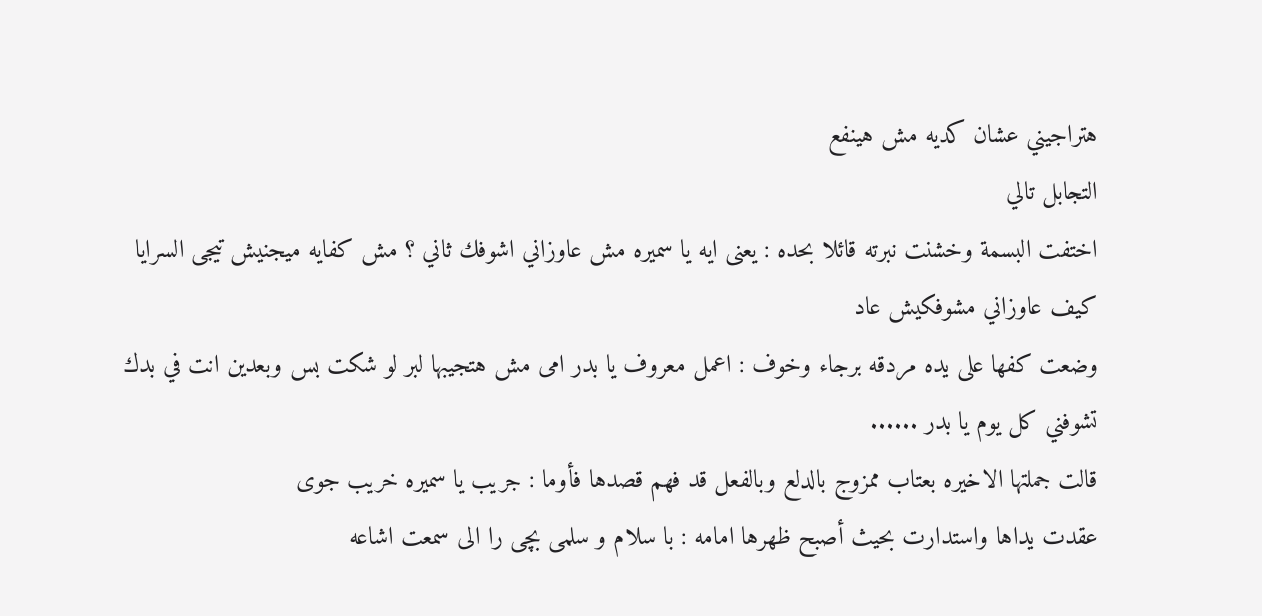هتراجيني عشان كديه مش هينفع
التجابل تالي
اختفت البسمة وخشنت نبرته قائلا بحده : يعنى ايه یا سمیره مش عاوزاني اشوفك ثاني ؟ مش کفایه میجنیش تیجى السرايا كيف عاوزاني مشوفكيش عاد
وضعت كفها على يده مردقه برجاء وخوف : اعمل معروف یا بدر امی مش هتجيبها لبر لو شکت بس وبعدين انت في بدك تشوفني كل يوم يا بدر ......
قالت جملتها الاخيره بعتاب ممزوج بالدلع وبالفعل قد فهم قصدها فأوما : جريب يا سميره خریب جوی
عقدت يداها واستدارت بحيث أصبح ظهرها امامه : با سلام و سلمی بچی را الی سمعت اشاعه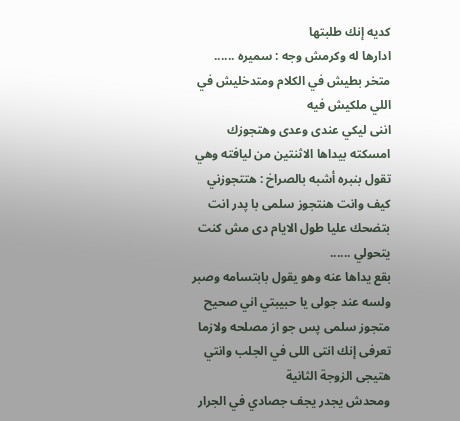كديه إنك طلبتها
ادارها له وكرمش وجه : سميره ...... متخر بطيش في الكلام ومتدخليش في اللي ملكيش فيه
اننى ليكي عندى وعدى وهتجوزك
امسكته بيداها الاثنتين من ليافته وهي تقول بنبره أشبه بالصراخ : هتتجوزني كيف وانت هنتجوز سلمی با پدر انت بتضحك عليا طول الايام دى مش كنت يتحولي ......
بقع يداها عنه وهو يقول بابتسامه وصبر ولسه عند جولى يا حبيبتي اني صحيح متجوز سلمی پس جو از مصلحه ولازما تعرفى إنك انتى اللى في الجلب وانتي هتيجى الزوجة الثانية
ومحدش يجدر يجف جصادي في الجرار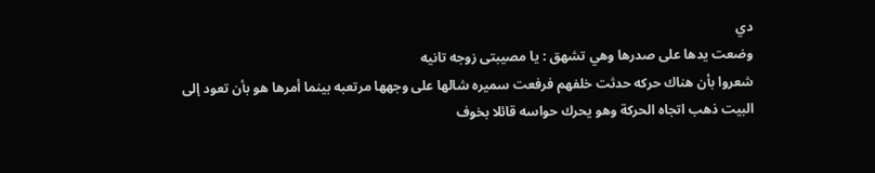دي
وضعت يدها على صدرها وهي تشهق : يا مصیبتی زوجه تانيه
شعروا بأن هناك حركه حدثت خلفهم فرفعت سميره شالها على وجهها مرتعبه بينما أمرها هو بأن تعود إلى البيت ذهب اتجاه الحركة وهو يحرك حواسه قائلا بخوف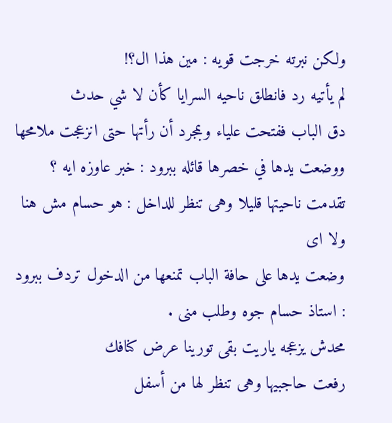ولكن نبرته خرجت قويه : مين هذا ال؟!
لم يأتيه رد فانطلق ناحيه السرايا كأن لا شي حدث
دق الباب ففتحت علياء وبمجرد أن رأتها حتى انزعجت ملامحها ووضعت يدها في خصرها قائله ببرود : خبر عاوزه ايه ؟
تقدمت ناحيتها قليلا وهى تنظر للداخل : هو حسام مش هنا ولا ای
وضعت يدها على حافة الباب تمنعها من الدخول تردف ببرود : استاذ حسام جوه وطلب منى .
محدش يزعجه ياريت بقى تورينا عرض كنافك
رفعت حاجبيها وهى تنظر لها من أسفل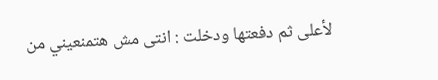لأعلى ثم دفعتها ودخلت : انتى مش هتمنعيني من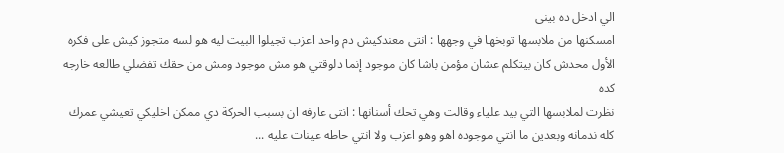الي ادخل ده بینی
امسكنها من ملابسها توبخها في وجهها : انتى معندكيش دم واحد اعزب تجيلوا البيت ليه هو لسه متجوز كيش على فكره الأول محدش كان بيتكلم عشان مؤمن باشا كان موجود إنما دلوقتي هو مش موجود ومش من حقك تفضلي طالعه خارجه کده
نظرت لملابسها التي بيد علياء وقالت وهي تحك أسنانها : انتى عارفه ان بسبب الحركة دي ممکن اخليكي تعيشي عمرك كله ندمانه وبعدين ما انتي موجوده اهو وهو اعزب ولا انتي حاطه عينات عليه ...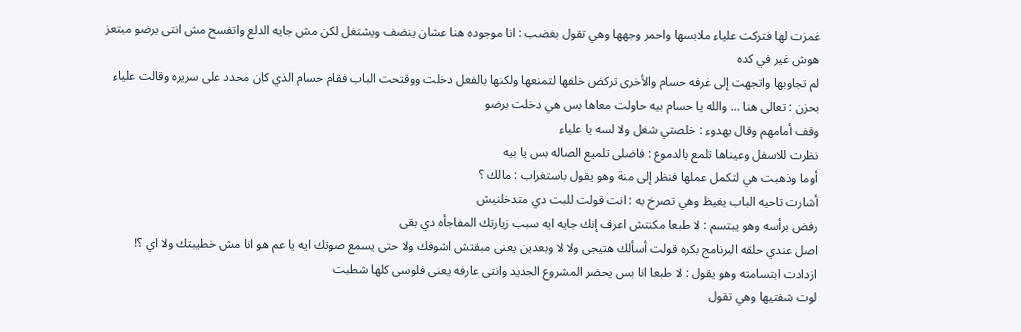غمزت لها فتركت علياء ملابسها واحمر وجهها وهي تقول بغضب : انا موجوده هنا عشان ينضف ويشتغل لكن مش جايه الدلع واتفسح مش انتى برضو مبتعز هوش غير في كده
لم تجاوبها واتجهت إلى غرفه حسام والأخرى تركض خلفها لتمنعها ولكنها بالفعل دخلت ووقتحت الباب فقام حسام الذي كان محدد على سريره وقالت علياء بحزن : تعالى هنا ... والله يا حسام بيه حاولت معاها بس هي دخلت برضو
وقف أمامهم وقال بهدوء : خلصتي شغل ولا لسه يا علياء
نظرت للاسفل وعيناها تلمع بالدموع : فاضلى تلميع الصاله بس يا بيه
أوما وذهبت هي لتكمل عملها فنظر إلى منة وهو يقول باستغراب : مالك ؟
أشارت تاحيه الباب يغيظ وهي تصرخ به : انت قولت للبت دي متدخلنيش
رفض برأسه وهو يبتسم : لا طبعا مكنتش اعرف إنك جايه ايه سبب زيارتك المفاجأه دي بقى
اصل عندي حلقه البرنامج بكره قولت أسألك هتيجى ولا لا وبعدين يعنى مبقتش اشوفك ولا حتى يسمع صوتك ايه يا عم هو انا مش خطيبتك ولا اي ؟!
ازدادت ابتسامته وهو يقول : لا طبعا انا بس يحضر المشروع الجديد وانتى عارفه یعنی فلوسی كلها شطبت
لوت شفتيها وهي تقول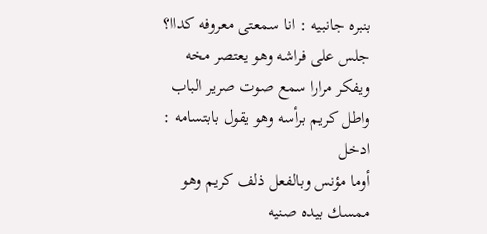بنبره جانبيه : انا سمعتی معروفه كداا؟
جلس على فراشه وهو يعتصر مخه ويفكر مرارا سمع صوت صرير الباب واطل كريم برأسه وهو يقول بابتسامه : ادخل
أوما مؤنس وبالفعل ذلف كريم وهو ممسك بيده صنيه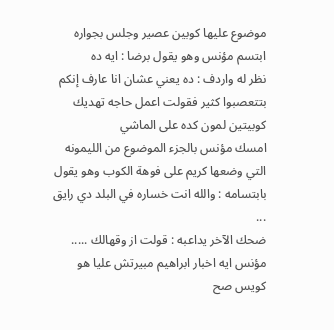موضوع عليها كوبين عصير وجلس بجواره ابتسم مؤنس وهو يقول برضا : ايه ده
نظر له واردف : ده يعني عشان انا عارف إنكم بتتعصبوا كثير فقولت اعمل حاجه تهديك كوبيتين لمون كده على الماشي
امسك مؤنس بالجزء الموضوع من الليمونه التي وضعها كريم على فوهة الكوب وهو يقول بابتسامه : والله انت خساره في البلد دي رايق ...
ضحك الآخر يداعبه : قولت از وقهالك ..... مؤنس ايه اخبار ابراهیم مبیرتش عليا هو كويس صح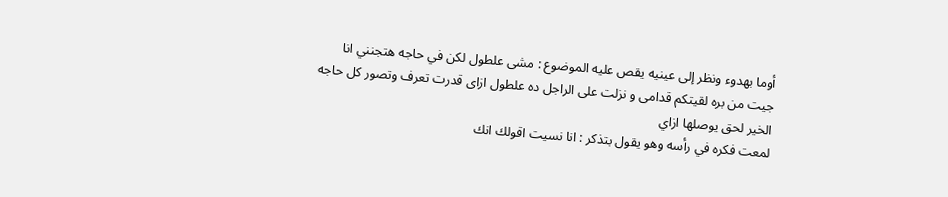أوما بهدوء ونظر إلى عينيه يقص عليه الموضوع : مشى علطول لكن في حاجه هتجنني انا
جيت من بره لقيتكم قدامی و نزلت على الراجل ده علطول ازای قدرت تعرف وتصور كل حاجه الخير لحق يوصلها ازاي
لمعت فكره في رأسه وهو يقول بتذكر : انا نسيت اقولك انك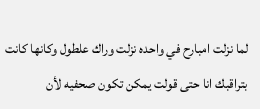لما نزلت امبارح في واحده نزلت وراك علطول وكانها كانت بتراقبك انا حتى قولت يمكن تكون صحفيه لأن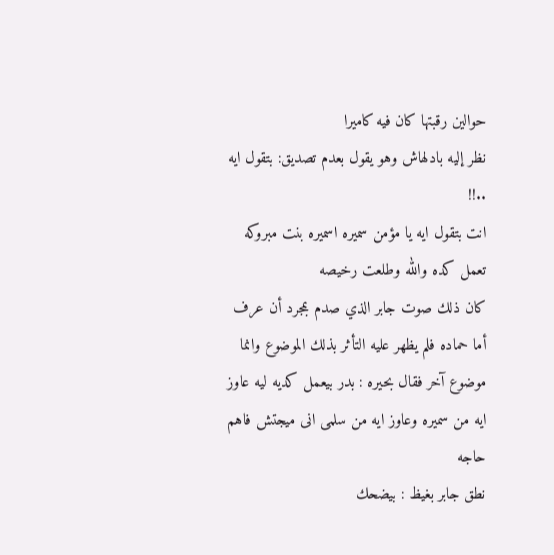حوالين رقبتها كان فيه كاميرا
نظر إليه بادلهاش وهو يقول بعدم تصديق: بتقول ايه ..!!
انت بتقول ايه يا مؤمن سميره اسميره بنت مبروكه تعمل كده والله وطلعت رخيصه
كان ذلك صوت جابر الذي صدم بمجرد أن عرف أما حماده فلم يظهر عليه التأثر بذلك الموضوع وانما موضوع آخر فقال بحيره : بدر بيعمل كديه ليه عاوز ايه من سميره وعاوز ايه من سلمى انی میجتش فاهم حاجه
نطق جابر بغيظ : بيضحك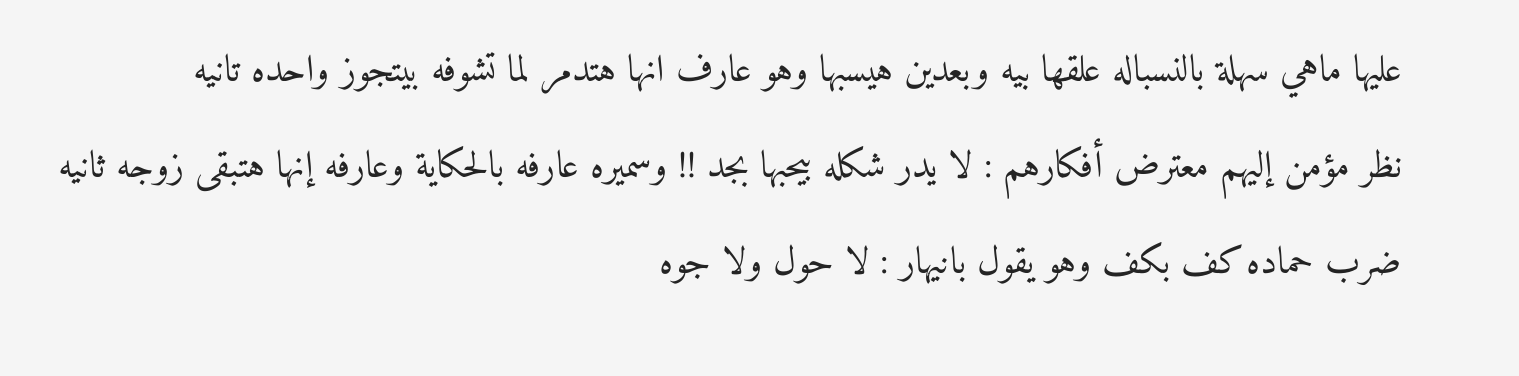عليها ماهي سهلة بالنسباله علقها بيه وبعدين هيسبها وهو عارف انها هتدمر لما تشوفه بيتجوز واحده تانيه
نظر مؤمن إليهم معترض أفكارهم : لا يدر شكله بيحبها بجد !! وسميره عارفه بالحكاية وعارفه إنها هتبقى زوجه ثانيه
ضرب حماده كف بكف وهو يقول بانيهار : لا حول ولا جوه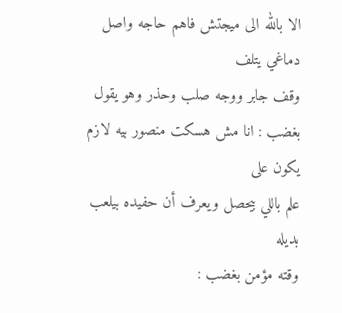الا بالله الى ميجتش فاهم حاجه واصل دماغي يتلف
وقف جابر ووجه صلب وحذر وهو يقول بغضب : انا مش هسکت منصور بيه لازم يكون على
علم باللي بيحصل ويعرف أن حفيده بيلعب بديله
وقته مؤمن بغضب :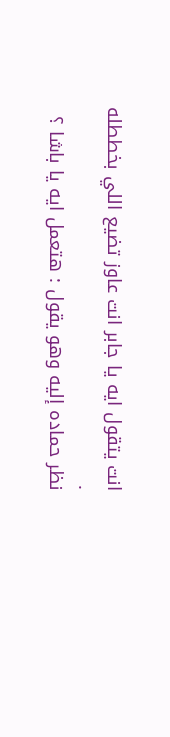انت يتقول ايه يا جابر انت عاوز تضيع اللي بخططله .
نظر حماده إليه وهو يقول : هتعمل ايه يا باشا ؟